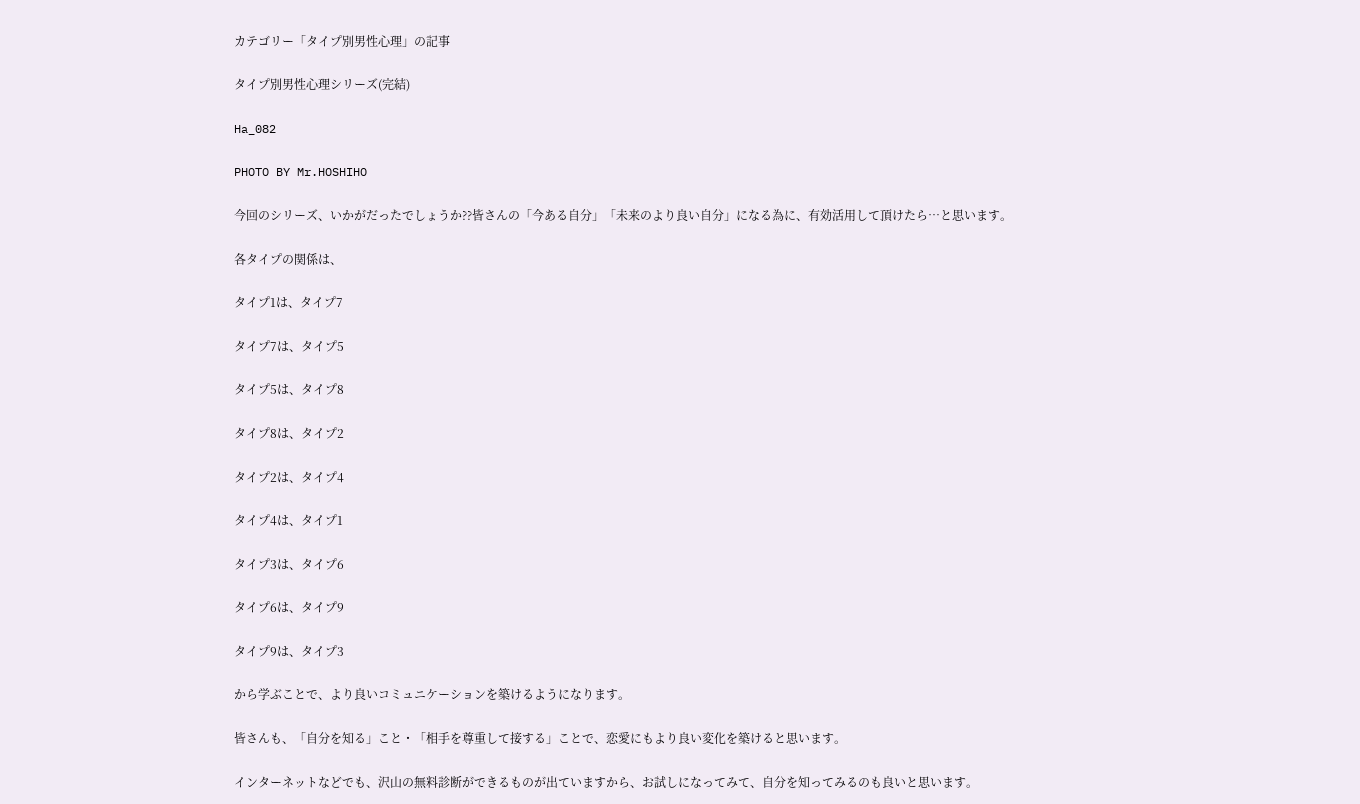カテゴリー「タイプ別男性心理」の記事

タイプ別男性心理シリーズ(完結)

Ha_082

PHOTO BY Mr.HOSHIHO

今回のシリーズ、いかがだったでしょうか??皆さんの「今ある自分」「未来のより良い自分」になる為に、有効活用して頂けたら…と思います。

各タイプの関係は、

タイプ1は、タイプ7

タイプ7は、タイプ5

タイプ5は、タイプ8

タイプ8は、タイプ2

タイプ2は、タイプ4

タイプ4は、タイプ1

タイプ3は、タイプ6

タイプ6は、タイプ9

タイプ9は、タイプ3

から学ぶことで、より良いコミュニケーションを築けるようになります。

皆さんも、「自分を知る」こと・「相手を尊重して接する」ことで、恋愛にもより良い変化を築けると思います。

インターネットなどでも、沢山の無料診断ができるものが出ていますから、お試しになってみて、自分を知ってみるのも良いと思います。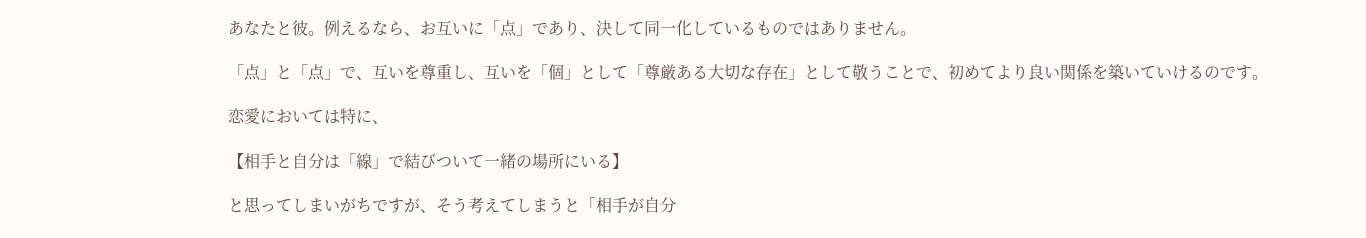あなたと彼。例えるなら、お互いに「点」であり、決して同一化しているものではありません。

「点」と「点」で、互いを尊重し、互いを「個」として「尊厳ある大切な存在」として敬うことで、初めてより良い関係を築いていけるのです。

恋愛においては特に、

【相手と自分は「線」で結びついて一緒の場所にいる】

と思ってしまいがちですが、そう考えてしまうと「相手が自分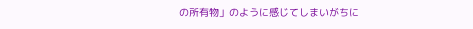の所有物」のように感じてしまいがちに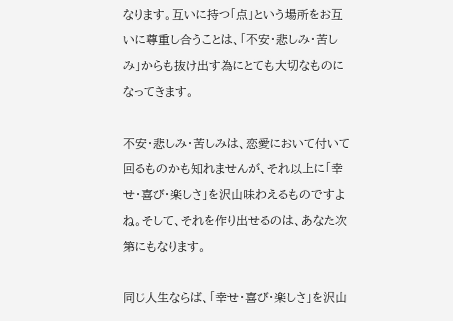なります。互いに持つ「点」という場所をお互いに尊重し合うことは、「不安・悲しみ・苦しみ」からも抜け出す為にとても大切なものになってきます。

不安・悲しみ・苦しみは、恋愛において付いて回るものかも知れませんが、それ以上に「幸せ・喜び・楽しさ」を沢山味わえるものですよね。そして、それを作り出せるのは、あなた次第にもなります。

同じ人生ならば、「幸せ・喜び・楽しさ」を沢山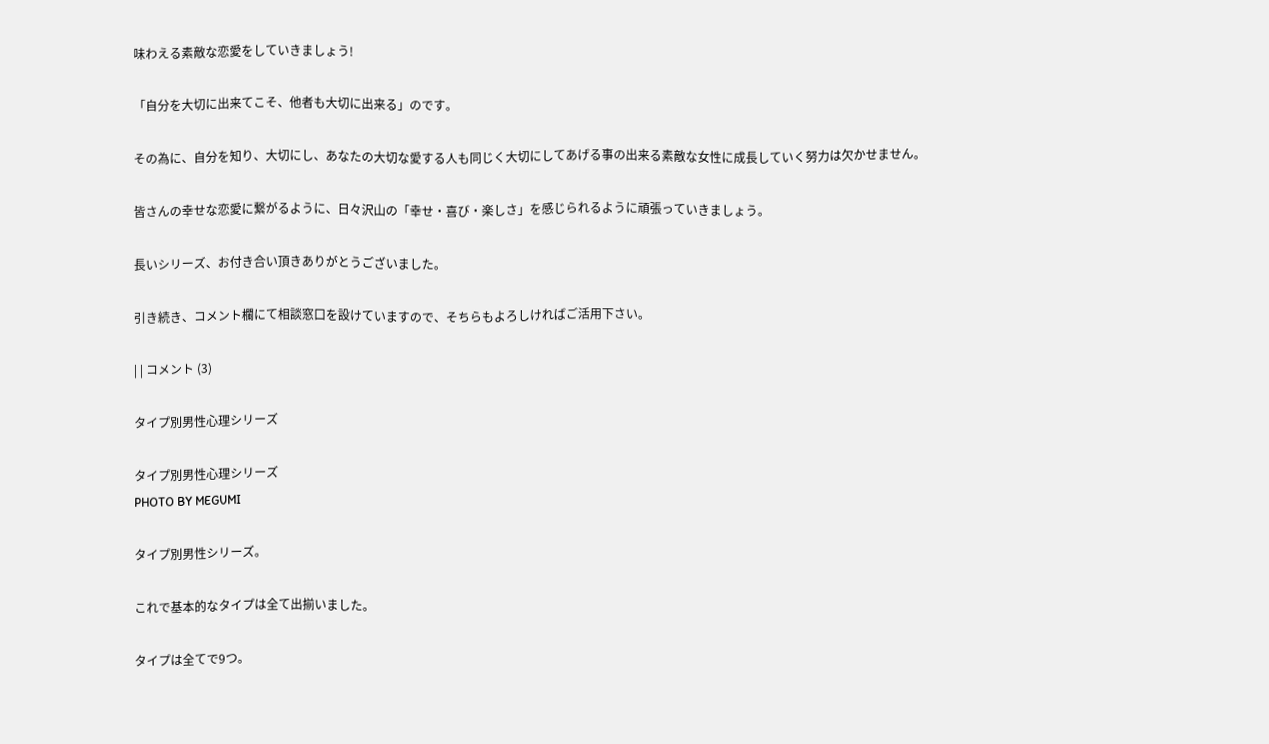味わえる素敵な恋愛をしていきましょう!

「自分を大切に出来てこそ、他者も大切に出来る」のです。

その為に、自分を知り、大切にし、あなたの大切な愛する人も同じく大切にしてあげる事の出来る素敵な女性に成長していく努力は欠かせません。

皆さんの幸せな恋愛に繋がるように、日々沢山の「幸せ・喜び・楽しさ」を感じられるように頑張っていきましょう。

長いシリーズ、お付き合い頂きありがとうございました。

引き続き、コメント欄にて相談窓口を設けていますので、そちらもよろしければご活用下さい。

| | コメント (3)

タイプ別男性心理シリーズ

タイプ別男性心理シリーズ
PHOTO BY MEGUMI

タイプ別男性シリーズ。

これで基本的なタイプは全て出揃いました。

タイプは全てで9つ。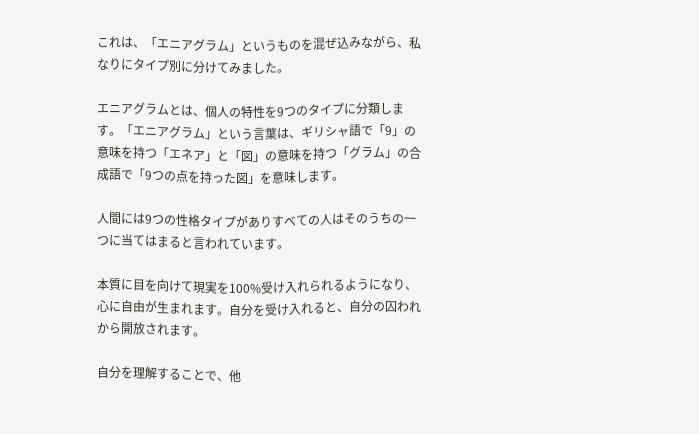これは、「エニアグラム」というものを混ぜ込みながら、私なりにタイプ別に分けてみました。

エニアグラムとは、個人の特性を9つのタイプに分類します。「エニアグラム」という言葉は、ギリシャ語で「9」の意味を持つ「エネア」と「図」の意味を持つ「グラム」の合成語で「9つの点を持った図」を意味します。

人間には9つの性格タイプがありすべての人はそのうちの一つに当てはまると言われています。

本質に目を向けて現実を100%受け入れられるようになり、心に自由が生まれます。自分を受け入れると、自分の囚われから開放されます。

自分を理解することで、他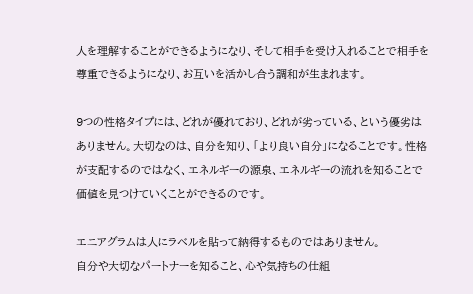人を理解することができるようになり、そして相手を受け入れることで相手を尊重できるようになり、お互いを活かし合う調和が生まれます。

9つの性格タイプには、どれが優れており、どれが劣っている、という優劣はありません。大切なのは、自分を知り、「より良い自分」になることです。性格が支配するのではなく、エネルギーの源泉、エネルギーの流れを知ることで価値を見つけていくことができるのです。

エニアグラムは人にラベルを貼って納得するものではありません。
自分や大切なパートナーを知ること、心や気持ちの仕組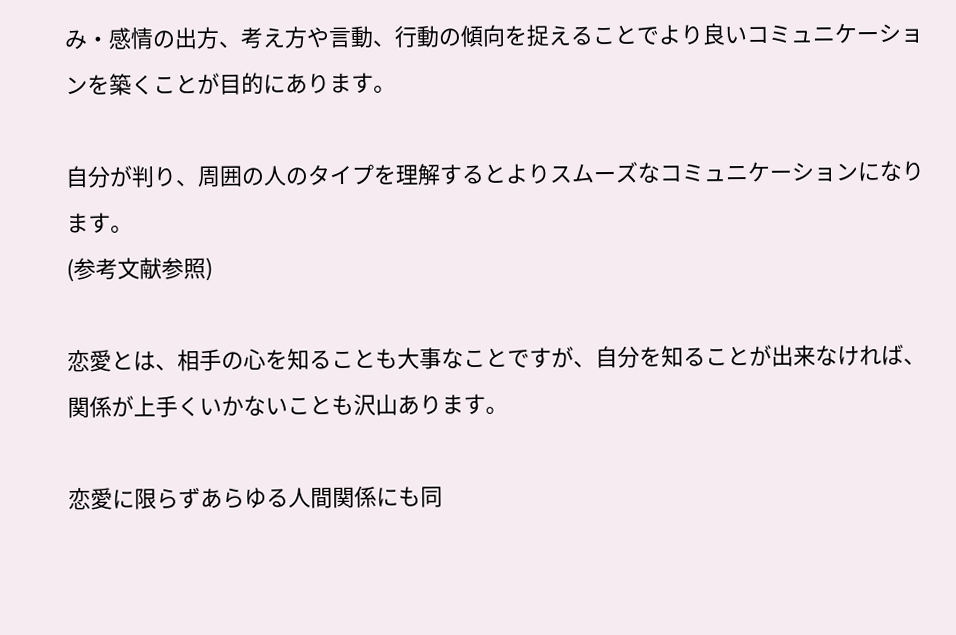み・感情の出方、考え方や言動、行動の傾向を捉えることでより良いコミュニケーションを築くことが目的にあります。

自分が判り、周囲の人のタイプを理解するとよりスムーズなコミュニケーションになります。
(参考文献参照)

恋愛とは、相手の心を知ることも大事なことですが、自分を知ることが出来なければ、関係が上手くいかないことも沢山あります。

恋愛に限らずあらゆる人間関係にも同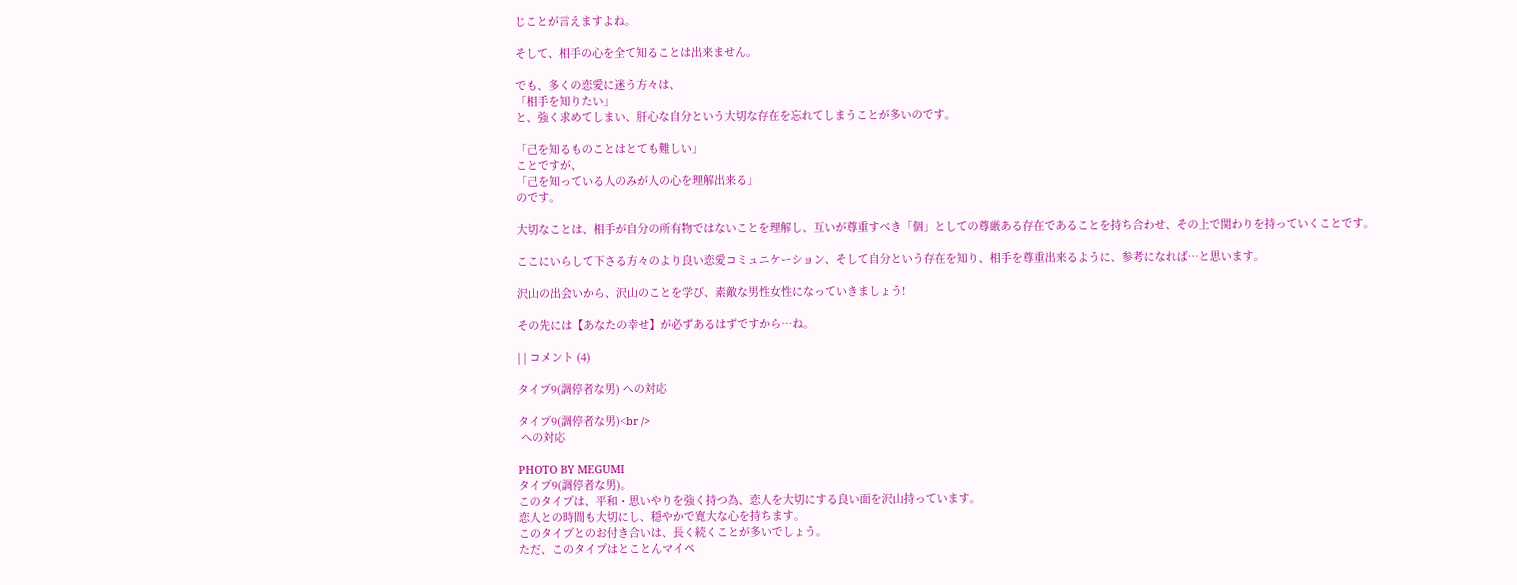じことが言えますよね。

そして、相手の心を全て知ることは出来ません。

でも、多くの恋愛に迷う方々は、
「相手を知りたい」
と、強く求めてしまい、肝心な自分という大切な存在を忘れてしまうことが多いのです。

「己を知るものことはとても難しい」
ことですが、
「己を知っている人のみが人の心を理解出来る」
のです。

大切なことは、相手が自分の所有物ではないことを理解し、互いが尊重すべき「個」としての尊厳ある存在であることを持ち合わせ、その上で関わりを持っていくことです。

ここにいらして下さる方々のより良い恋愛コミュニケーション、そして自分という存在を知り、相手を尊重出来るように、参考になれば…と思います。

沢山の出会いから、沢山のことを学び、素敵な男性女性になっていきましょう!

その先には【あなたの幸せ】が必ずあるはずですから…ね。

| | コメント (4)

タイプ9(調停者な男) への対応

タイプ9(調停者な男)<br />
 への対応

PHOTO BY MEGUMI
タイプ9(調停者な男)。
このタイプは、平和・思いやりを強く持つ為、恋人を大切にする良い面を沢山持っています。
恋人との時間も大切にし、穏やかで寛大な心を持ちます。
このタイプとのお付き合いは、長く続くことが多いでしょう。
ただ、このタイプはとことんマイペ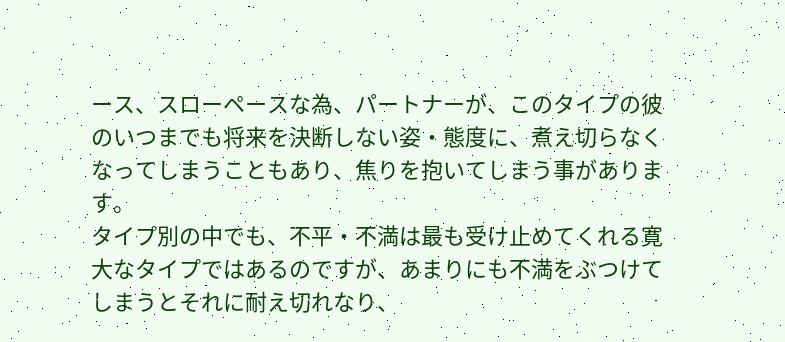ース、スローペースな為、パートナーが、このタイプの彼のいつまでも将来を決断しない姿・態度に、煮え切らなくなってしまうこともあり、焦りを抱いてしまう事があります。
タイプ別の中でも、不平・不満は最も受け止めてくれる寛大なタイプではあるのですが、あまりにも不満をぶつけてしまうとそれに耐え切れなり、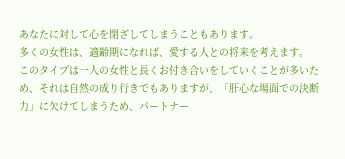あなたに対して心を閉ざしてしまうこともあります。
多くの女性は、適齢期になれば、愛する人との将来を考えます。
このタイプは一人の女性と長くお付き合いをしていくことが多いため、それは自然の成り行きでもありますが、「肝心な場面での決断力」に欠けてしまうため、パートナー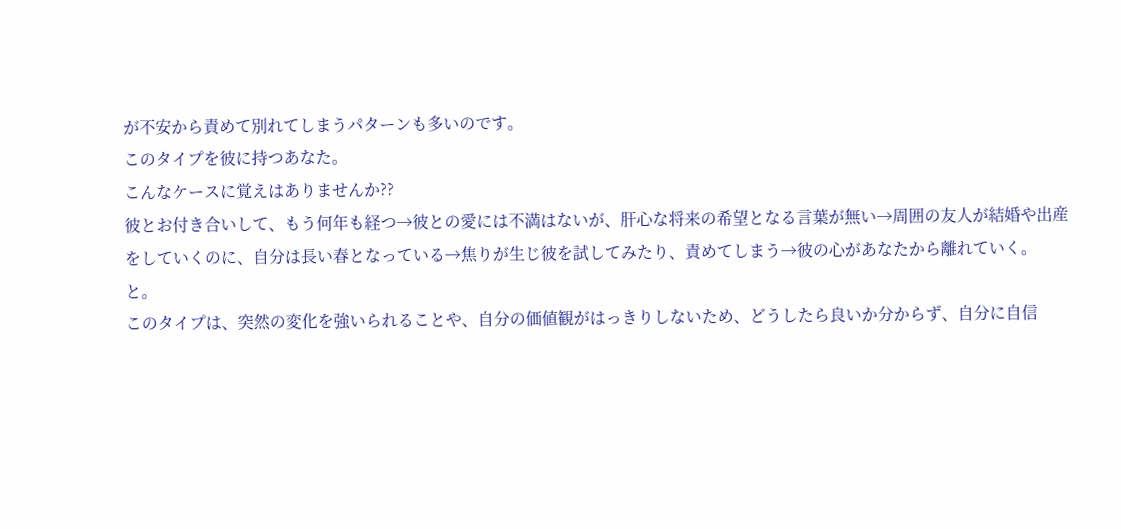が不安から責めて別れてしまうパターンも多いのです。
このタイプを彼に持つあなた。
こんなケースに覚えはありませんか??
彼とお付き合いして、もう何年も経つ→彼との愛には不満はないが、肝心な将来の希望となる言葉が無い→周囲の友人が結婚や出産をしていくのに、自分は長い春となっている→焦りが生じ彼を試してみたり、責めてしまう→彼の心があなたから離れていく。
と。
このタイプは、突然の変化を強いられることや、自分の価値観がはっきりしないため、どうしたら良いか分からず、自分に自信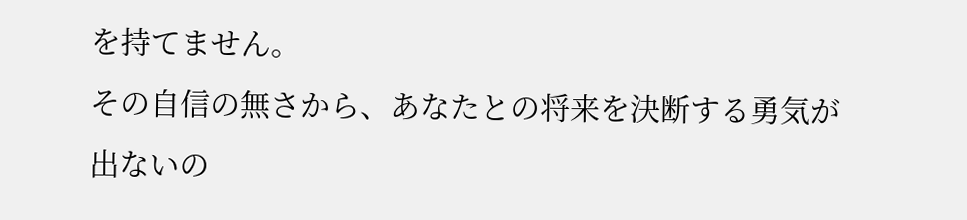を持てません。
その自信の無さから、あなたとの将来を決断する勇気が出ないの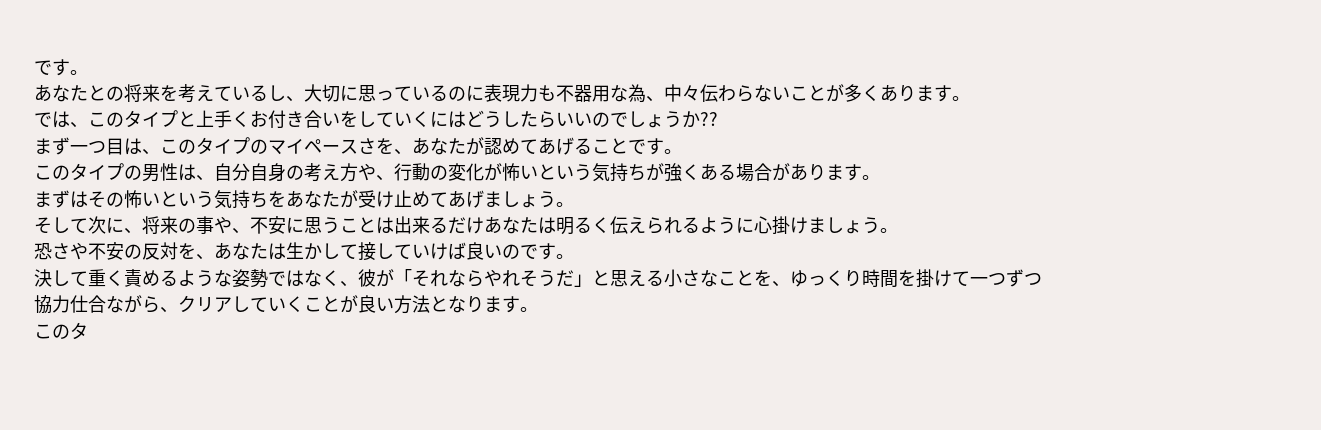です。
あなたとの将来を考えているし、大切に思っているのに表現力も不器用な為、中々伝わらないことが多くあります。
では、このタイプと上手くお付き合いをしていくにはどうしたらいいのでしょうか??
まず一つ目は、このタイプのマイペースさを、あなたが認めてあげることです。
このタイプの男性は、自分自身の考え方や、行動の変化が怖いという気持ちが強くある場合があります。
まずはその怖いという気持ちをあなたが受け止めてあげましょう。
そして次に、将来の事や、不安に思うことは出来るだけあなたは明るく伝えられるように心掛けましょう。
恐さや不安の反対を、あなたは生かして接していけば良いのです。
決して重く責めるような姿勢ではなく、彼が「それならやれそうだ」と思える小さなことを、ゆっくり時間を掛けて一つずつ協力仕合ながら、クリアしていくことが良い方法となります。
このタ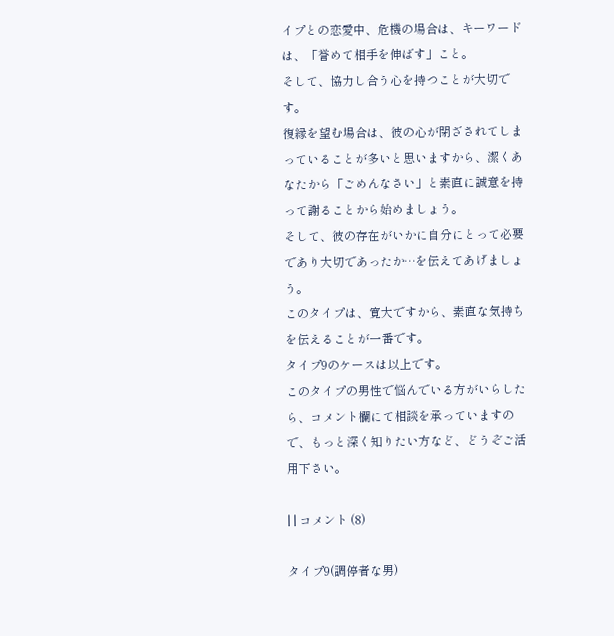イプとの恋愛中、危機の場合は、キーワードは、「誉めて相手を伸ばす」こと。
そして、協力し合う心を持つことが大切です。
復縁を望む場合は、彼の心が閉ざされてしまっていることが多いと思いますから、潔くあなたから「ごめんなさい」と素直に誠意を持って謝ることから始めましょう。
そして、彼の存在がいかに自分にとって必要であり大切であったか…を伝えてあげましょう。
このタイプは、寛大ですから、素直な気持ちを伝えることが一番です。
タイプ9のケースは以上です。
このタイプの男性で悩んでいる方がいらしたら、コメント欄にて相談を承っていますので、もっと深く知りたい方など、どうぞご活用下さい。

| | コメント (8)

タイプ9(調停者な男)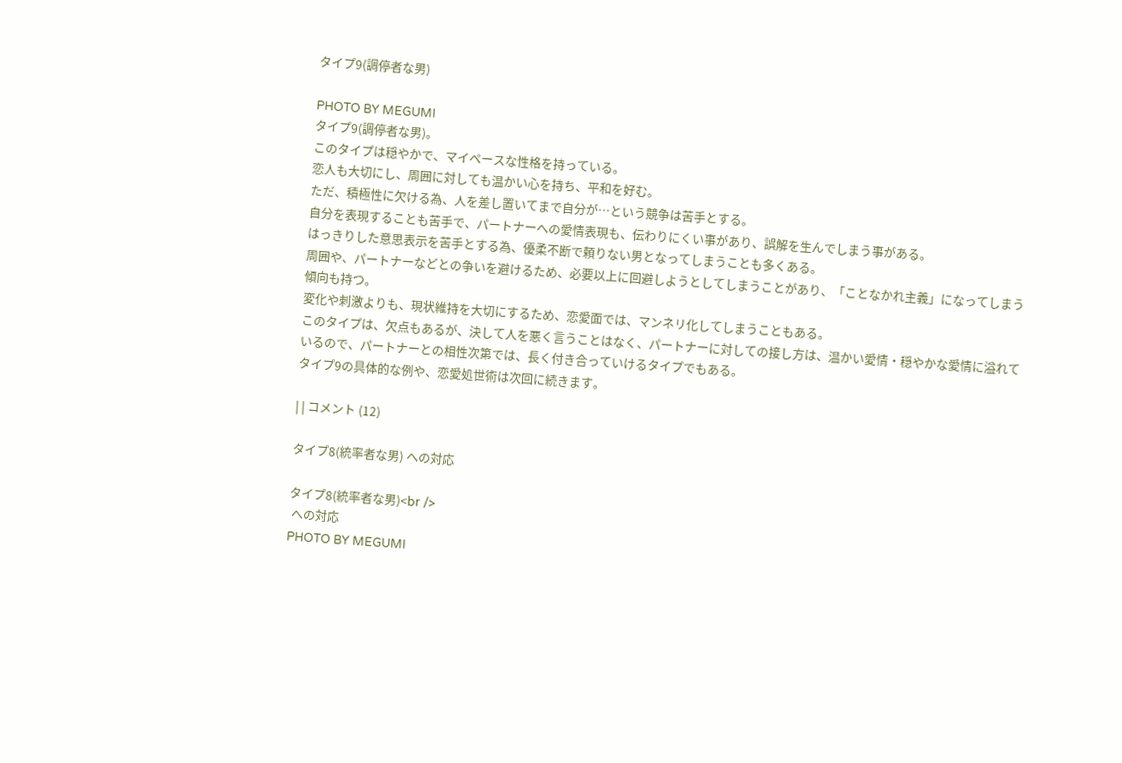タイプ9(調停者な男)

PHOTO BY MEGUMI
タイプ9(調停者な男)。
このタイプは穏やかで、マイペースな性格を持っている。
恋人も大切にし、周囲に対しても温かい心を持ち、平和を好む。
ただ、積極性に欠ける為、人を差し置いてまで自分が…という競争は苦手とする。
自分を表現することも苦手で、パートナーへの愛情表現も、伝わりにくい事があり、誤解を生んでしまう事がある。
はっきりした意思表示を苦手とする為、優柔不断で頼りない男となってしまうことも多くある。
周囲や、パートナーなどとの争いを避けるため、必要以上に回避しようとしてしまうことがあり、「ことなかれ主義」になってしまう傾向も持つ。
変化や刺激よりも、現状維持を大切にするため、恋愛面では、マンネリ化してしまうこともある。
このタイプは、欠点もあるが、決して人を悪く言うことはなく、パートナーに対しての接し方は、温かい愛情・穏やかな愛情に溢れているので、パートナーとの相性次第では、長く付き合っていけるタイプでもある。
タイプ9の具体的な例や、恋愛処世術は次回に続きます。

| | コメント (12)

タイプ8(統率者な男) への対応

タイプ8(統率者な男)<br />
 への対応
PHOTO BY MEGUMI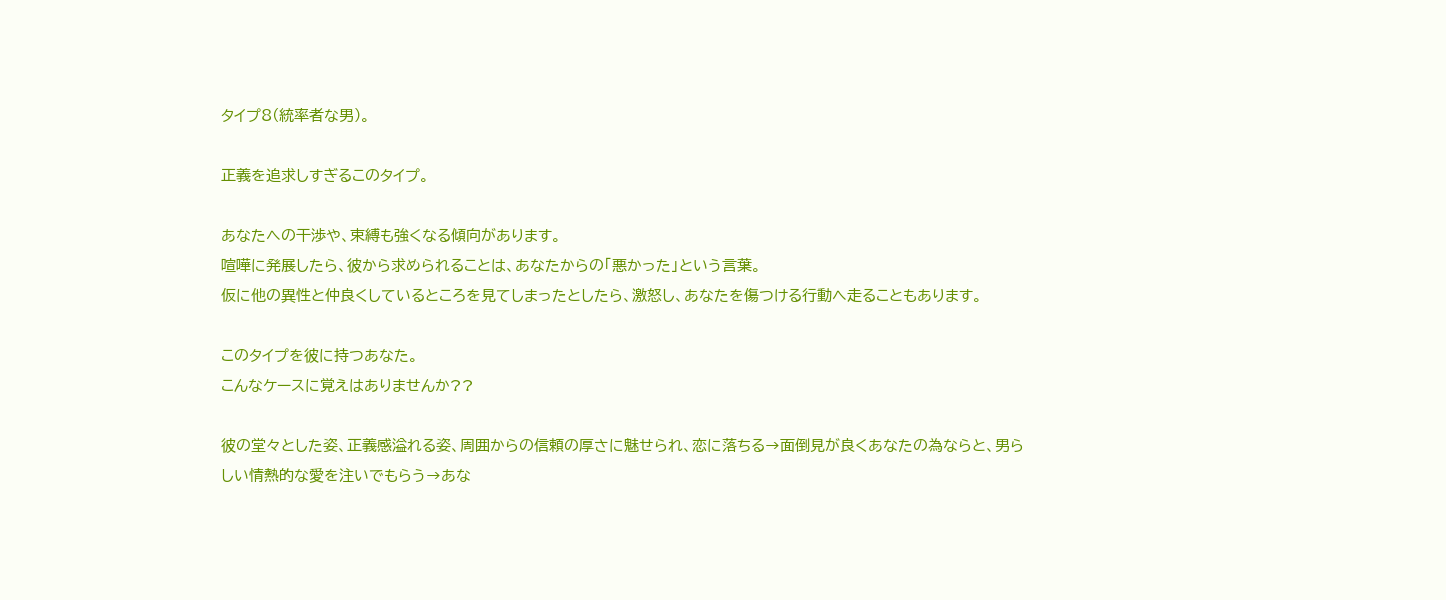タイプ8(統率者な男)。

正義を追求しすぎるこのタイプ。

あなたへの干渉や、束縛も強くなる傾向があります。
喧嘩に発展したら、彼から求められることは、あなたからの「悪かった」という言葉。
仮に他の異性と仲良くしているところを見てしまったとしたら、激怒し、あなたを傷つける行動へ走ることもあります。

このタイプを彼に持つあなた。
こんなケースに覚えはありませんか??

彼の堂々とした姿、正義感溢れる姿、周囲からの信頼の厚さに魅せられ、恋に落ちる→面倒見が良くあなたの為ならと、男らしい情熱的な愛を注いでもらう→あな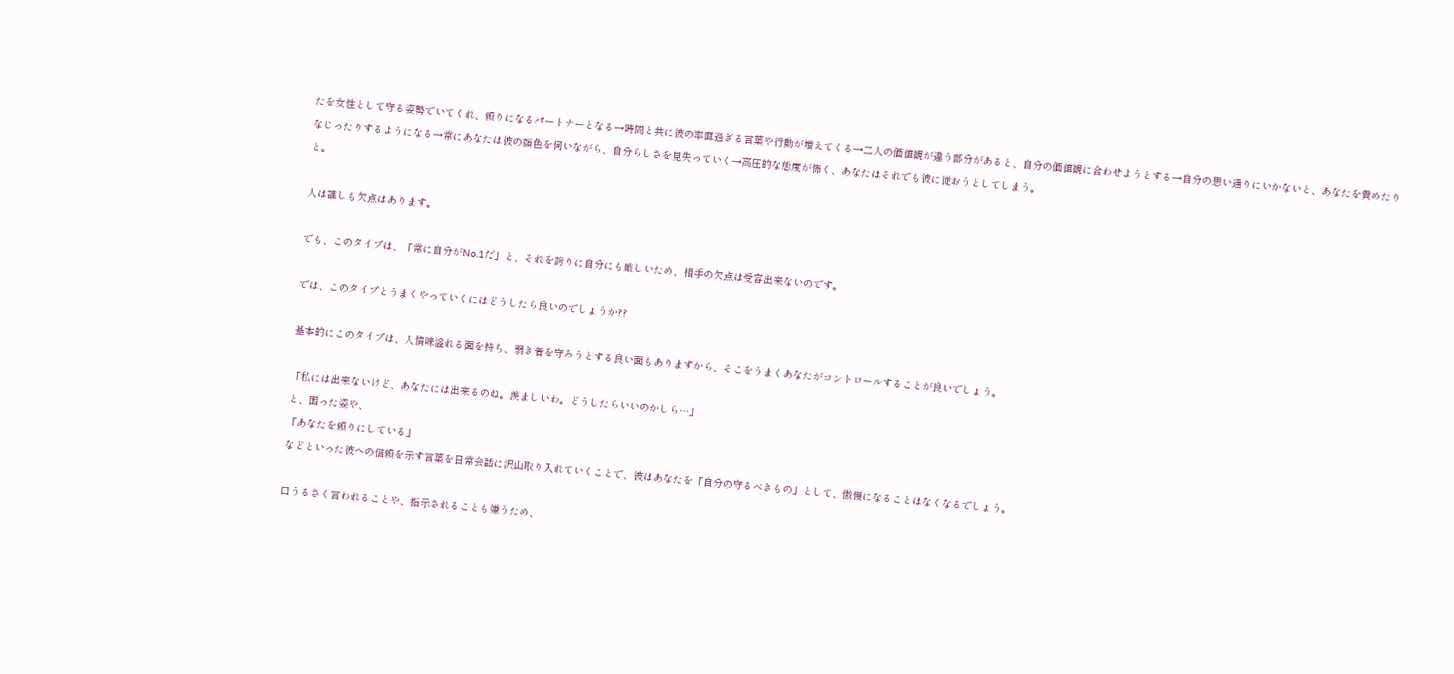たを女性として守る姿勢でいてくれ、頼りになるパートナーとなる→時間と共に彼の率直過ぎる言葉や行動が増えてくる→二人の価値観が違う部分があると、自分の価値観に合わせようとする→自分の思い通りにいかないと、あなたを責めたりなじったりするようになる→常にあなたは彼の顔色を伺いながら、自分らしさを見失っていく→高圧的な態度が怖く、あなたはそれでも彼に従おうとしてしまう。
と。

人は誰しも欠点はあります。

でも、このタイプは、「常に自分がNo.1だ」と、それを誇りに自分にも厳しいため、相手の欠点は受容出来ないのです。

では、このタイプとうまくやっていくにはどうしたら良いのでしょうか??

基本的にこのタイプは、人情味溢れる面を持ち、弱き者を守ろうとする良い面もありますから、そこをうまくあなたがコントロールすることが良いでしょう。

「私には出来ないけど、あなたには出来るのね。羨ましいわ。どうしたらいいのかしら…」
と、困った姿や、
「あなたを頼りにしている」
などといった彼への信頼を示す言葉を日常会話に沢山取り入れていくことで、彼はあなたを「自分の守るべきもの」として、傲慢になることはなくなるでしょう。

口うるさく言われることや、指示されることも嫌うため、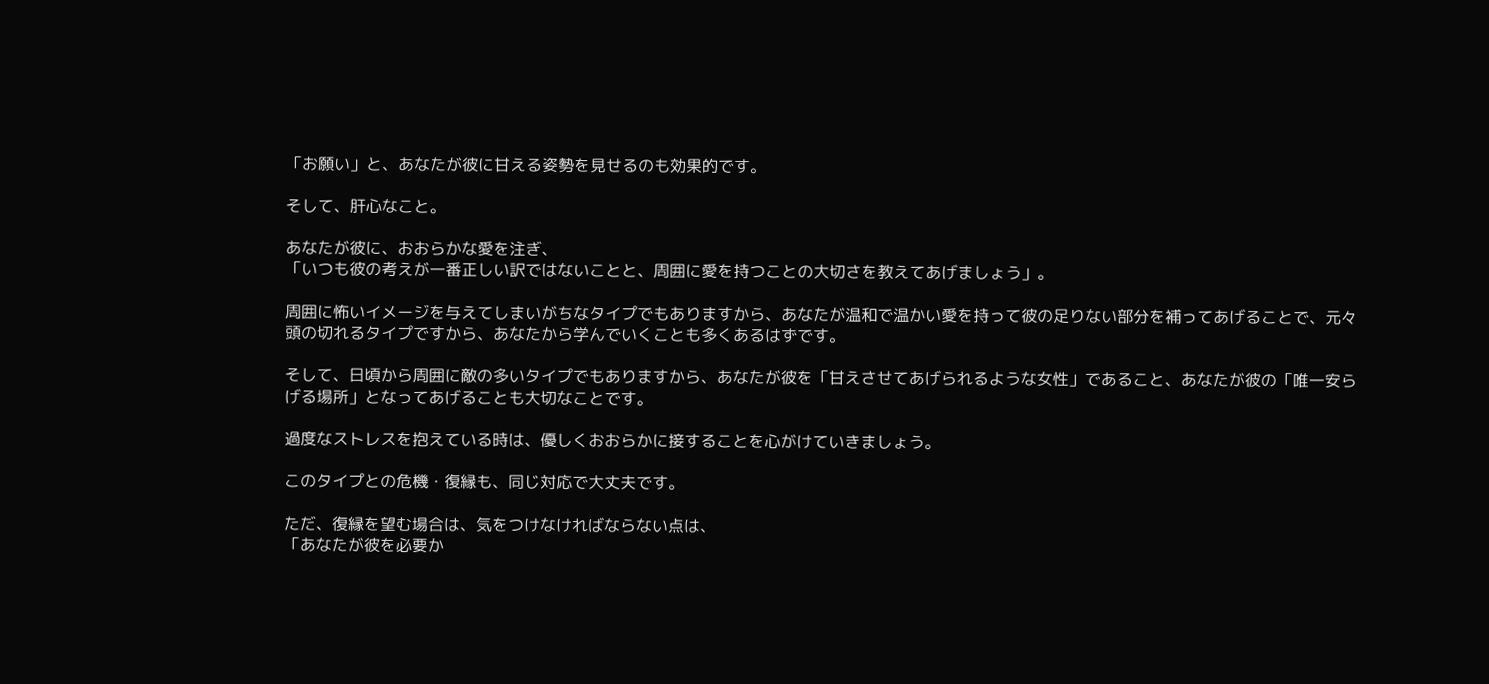「お願い」と、あなたが彼に甘える姿勢を見せるのも効果的です。

そして、肝心なこと。

あなたが彼に、おおらかな愛を注ぎ、
「いつも彼の考えが一番正しい訳ではないことと、周囲に愛を持つことの大切さを教えてあげましょう」。

周囲に怖いイメージを与えてしまいがちなタイプでもありますから、あなたが温和で温かい愛を持って彼の足りない部分を補ってあげることで、元々頭の切れるタイプですから、あなたから学んでいくことも多くあるはずです。

そして、日頃から周囲に敵の多いタイプでもありますから、あなたが彼を「甘えさせてあげられるような女性」であること、あなたが彼の「唯一安らげる場所」となってあげることも大切なことです。

過度なストレスを抱えている時は、優しくおおらかに接することを心がけていきましょう。

このタイプとの危機・復縁も、同じ対応で大丈夫です。

ただ、復縁を望む場合は、気をつけなければならない点は、
「あなたが彼を必要か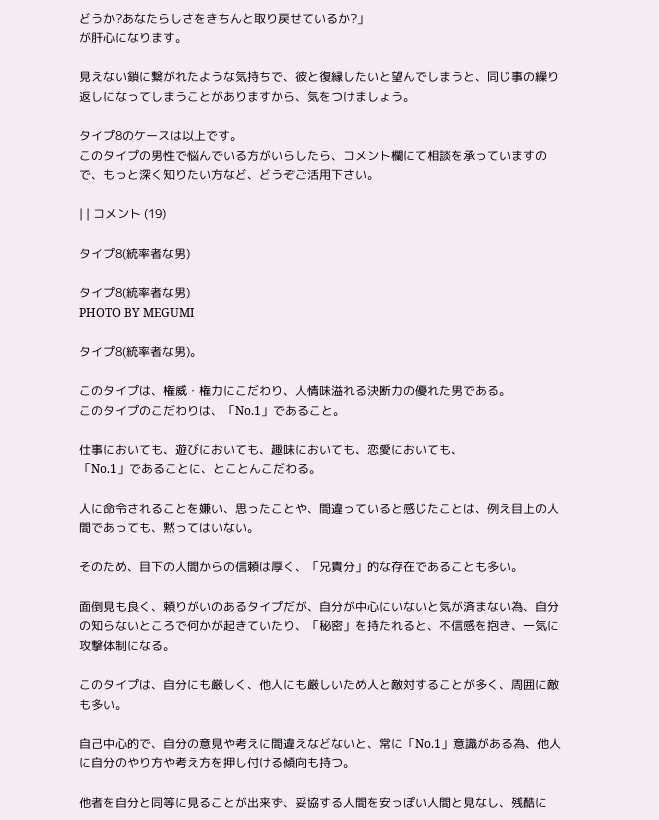どうか?あなたらしさをきちんと取り戻せているか?」
が肝心になります。

見えない鎖に繋がれたような気持ちで、彼と復縁したいと望んでしまうと、同じ事の繰り返しになってしまうことがありますから、気をつけましょう。

タイプ8のケースは以上です。
このタイプの男性で悩んでいる方がいらしたら、コメント欄にて相談を承っていますので、もっと深く知りたい方など、どうぞご活用下さい。

| | コメント (19)

タイプ8(統率者な男)

タイプ8(統率者な男)
PHOTO BY MEGUMI

タイプ8(統率者な男)。

このタイプは、権威・権力にこだわり、人情味溢れる決断力の優れた男である。
このタイプのこだわりは、「No.1」であること。

仕事においても、遊びにおいても、趣味においても、恋愛においても、
「No.1」であることに、とことんこだわる。

人に命令されることを嫌い、思ったことや、間違っていると感じたことは、例え目上の人間であっても、黙ってはいない。

そのため、目下の人間からの信頼は厚く、「兄貴分」的な存在であることも多い。

面倒見も良く、頼りがいのあるタイプだが、自分が中心にいないと気が済まない為、自分の知らないところで何かが起きていたり、「秘密」を持たれると、不信感を抱き、一気に攻撃体制になる。

このタイプは、自分にも厳しく、他人にも厳しいため人と敵対することが多く、周囲に敵も多い。

自己中心的で、自分の意見や考えに間違えなどないと、常に「No.1」意識がある為、他人に自分のやり方や考え方を押し付ける傾向も持つ。

他者を自分と同等に見ることが出来ず、妥協する人間を安っぽい人間と見なし、残酷に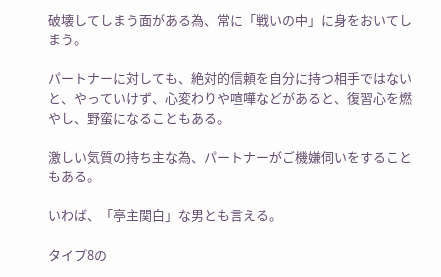破壊してしまう面がある為、常に「戦いの中」に身をおいてしまう。

パートナーに対しても、絶対的信頼を自分に持つ相手ではないと、やっていけず、心変わりや喧嘩などがあると、復習心を燃やし、野蛮になることもある。

激しい気質の持ち主な為、パートナーがご機嫌伺いをすることもある。

いわば、「亭主関白」な男とも言える。

タイプ8の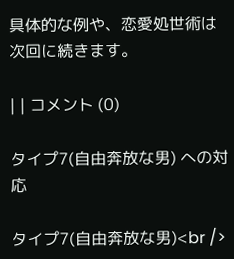具体的な例や、恋愛処世術は次回に続きます。

| | コメント (0)

タイプ7(自由奔放な男) への対応

タイプ7(自由奔放な男)<br />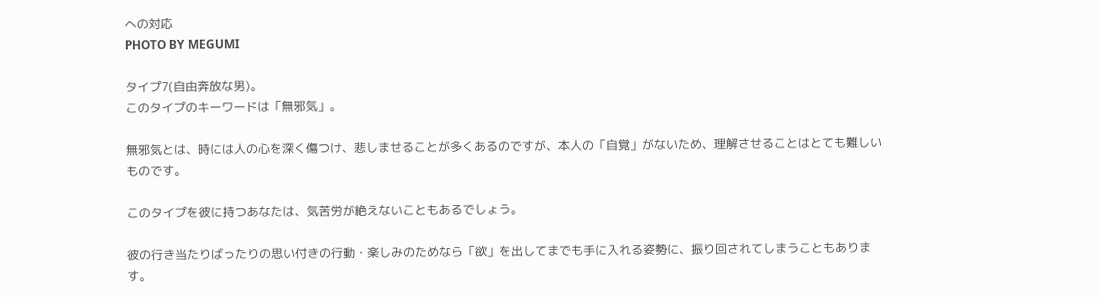への対応
PHOTO BY MEGUMI

タイプ7(自由奔放な男)。
このタイプのキーワードは「無邪気」。

無邪気とは、時には人の心を深く傷つけ、悲しませることが多くあるのですが、本人の「自覚」がないため、理解させることはとても難しいものです。

このタイプを彼に持つあなたは、気苦労が絶えないこともあるでしょう。

彼の行き当たりばったりの思い付きの行動・楽しみのためなら「欲」を出してまでも手に入れる姿勢に、振り回されてしまうこともあります。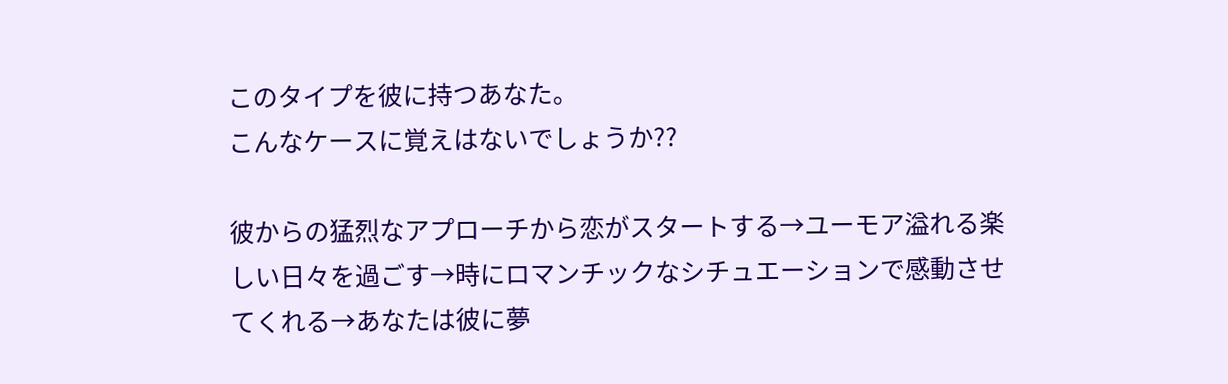このタイプを彼に持つあなた。
こんなケースに覚えはないでしょうか??

彼からの猛烈なアプローチから恋がスタートする→ユーモア溢れる楽しい日々を過ごす→時にロマンチックなシチュエーションで感動させてくれる→あなたは彼に夢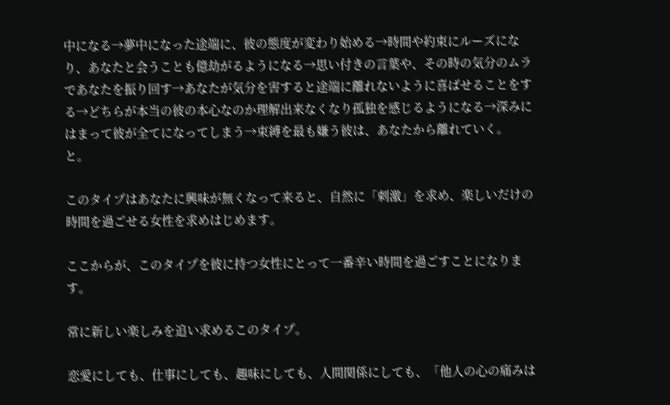中になる→夢中になった途端に、彼の態度が変わり始める→時間や約束にルーズになり、あなたと会うことも億劫がるようになる→思い付きの言葉や、その時の気分のムラであなたを振り回す→あなたが気分を害すると途端に離れないように喜ばせることをする→どちらが本当の彼の本心なのか理解出来なくなり孤独を感じるようになる→深みにはまって彼が全てになってしまう→束縛を最も嫌う彼は、あなたから離れていく。
と。

このタイプはあなたに興味が無くなって来ると、自然に「刺激」を求め、楽しいだけの時間を過ごせる女性を求めはじめます。

ここからが、このタイプを彼に持つ女性にとって一番辛い時間を過ごすことになります。

常に新しい楽しみを追い求めるこのタイプ。

恋愛にしても、仕事にしても、趣味にしても、人間関係にしても、「他人の心の痛みは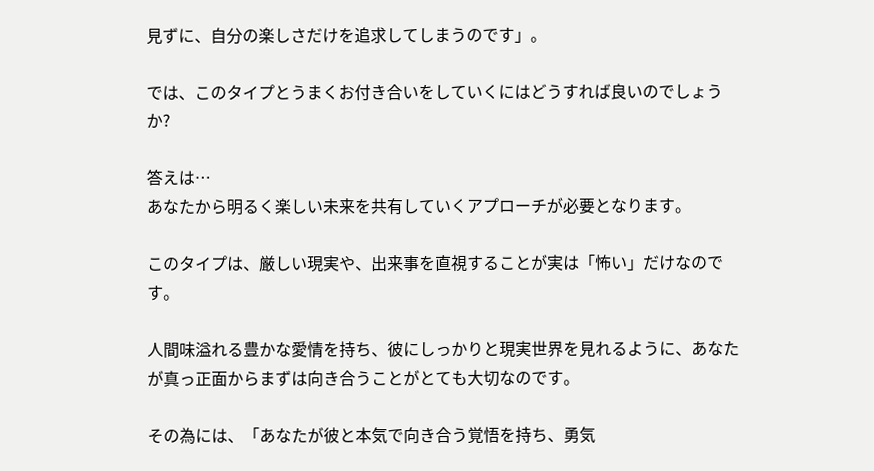見ずに、自分の楽しさだけを追求してしまうのです」。

では、このタイプとうまくお付き合いをしていくにはどうすれば良いのでしょうか?

答えは…
あなたから明るく楽しい未来を共有していくアプローチが必要となります。

このタイプは、厳しい現実や、出来事を直視することが実は「怖い」だけなのです。

人間味溢れる豊かな愛情を持ち、彼にしっかりと現実世界を見れるように、あなたが真っ正面からまずは向き合うことがとても大切なのです。

その為には、「あなたが彼と本気で向き合う覚悟を持ち、勇気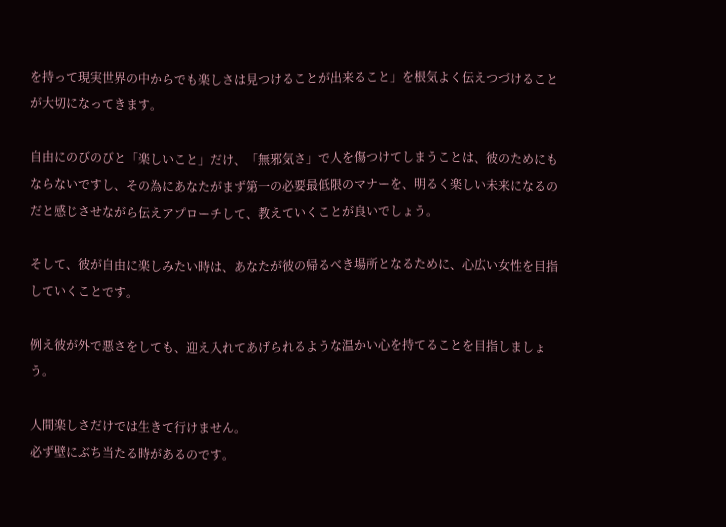を持って現実世界の中からでも楽しさは見つけることが出来ること」を根気よく伝えつづけることが大切になってきます。

自由にのびのびと「楽しいこと」だけ、「無邪気さ」で人を傷つけてしまうことは、彼のためにもならないですし、その為にあなたがまず第一の必要最低限のマナーを、明るく楽しい未来になるのだと感じさせながら伝えアプローチして、教えていくことが良いでしょう。

そして、彼が自由に楽しみたい時は、あなたが彼の帰るべき場所となるために、心広い女性を目指していくことです。

例え彼が外で悪さをしても、迎え入れてあげられるような温かい心を持てることを目指しましょう。

人間楽しさだけでは生きて行けません。
必ず壁にぶち当たる時があるのです。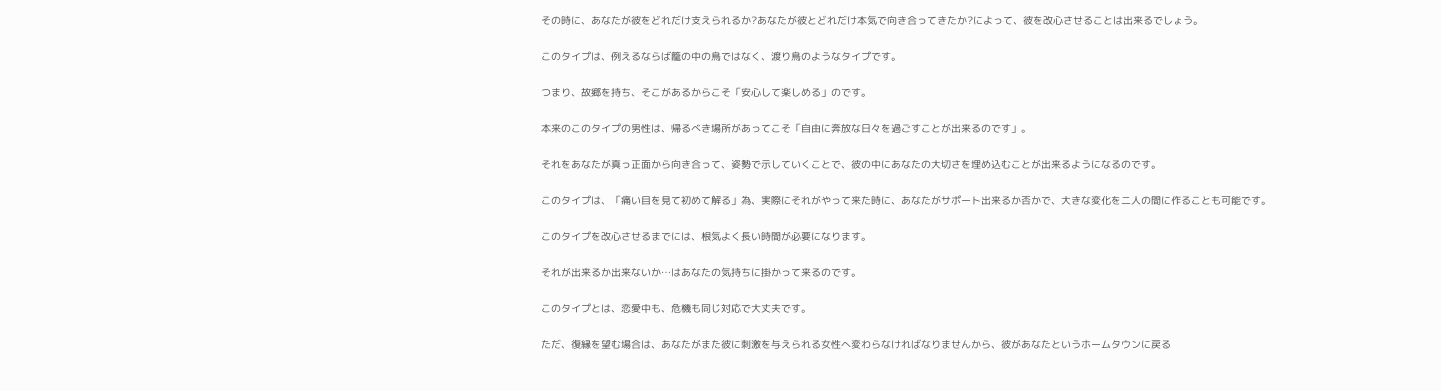その時に、あなたが彼をどれだけ支えられるか?あなたが彼とどれだけ本気で向き合ってきたか?によって、彼を改心させることは出来るでしょう。

このタイプは、例えるならば籠の中の鳥ではなく、渡り鳥のようなタイプです。

つまり、故郷を持ち、そこがあるからこそ「安心して楽しめる」のです。

本来のこのタイプの男性は、帰るべき場所があってこそ「自由に奔放な日々を過ごすことが出来るのです」。

それをあなたが真っ正面から向き合って、姿勢で示していくことで、彼の中にあなたの大切さを埋め込むことが出来るようになるのです。

このタイプは、「痛い目を見て初めて解る」為、実際にそれがやって来た時に、あなたがサポート出来るか否かで、大きな変化を二人の間に作ることも可能です。

このタイプを改心させるまでには、根気よく長い時間が必要になります。

それが出来るか出来ないか…はあなたの気持ちに掛かって来るのです。

このタイプとは、恋愛中も、危機も同じ対応で大丈夫です。

ただ、復縁を望む場合は、あなたがまた彼に刺激を与えられる女性へ変わらなければなりませんから、彼があなたというホームタウンに戻る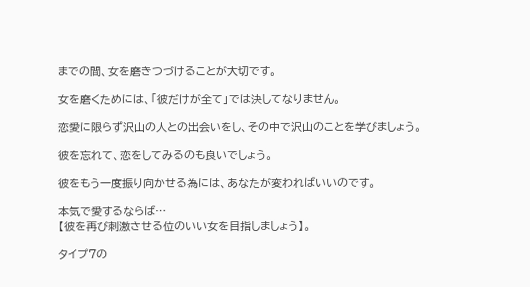までの間、女を磨きつづけることが大切です。

女を磨くためには、「彼だけが全て」では決してなりません。

恋愛に限らず沢山の人との出会いをし、その中で沢山のことを学びましょう。

彼を忘れて、恋をしてみるのも良いでしょう。

彼をもう一度振り向かせる為には、あなたが変わればいいのです。

本気で愛するならば…
【彼を再び刺激させる位のいい女を目指しましょう】。

タイプ7の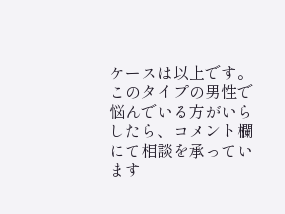ケースは以上です。
このタイプの男性で悩んでいる方がいらしたら、コメント欄にて相談を承っています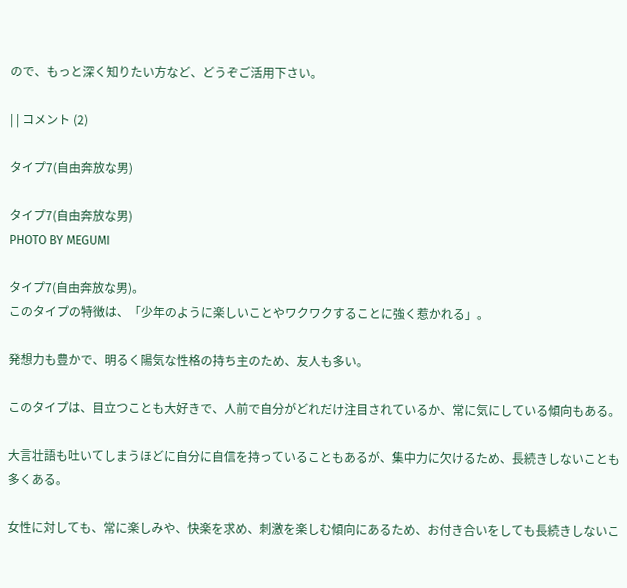ので、もっと深く知りたい方など、どうぞご活用下さい。

| | コメント (2)

タイプ7(自由奔放な男)

タイプ7(自由奔放な男)
PHOTO BY MEGUMI

タイプ7(自由奔放な男)。
このタイプの特徴は、「少年のように楽しいことやワクワクすることに強く惹かれる」。

発想力も豊かで、明るく陽気な性格の持ち主のため、友人も多い。

このタイプは、目立つことも大好きで、人前で自分がどれだけ注目されているか、常に気にしている傾向もある。

大言壮語も吐いてしまうほどに自分に自信を持っていることもあるが、集中力に欠けるため、長続きしないことも多くある。

女性に対しても、常に楽しみや、快楽を求め、刺激を楽しむ傾向にあるため、お付き合いをしても長続きしないこ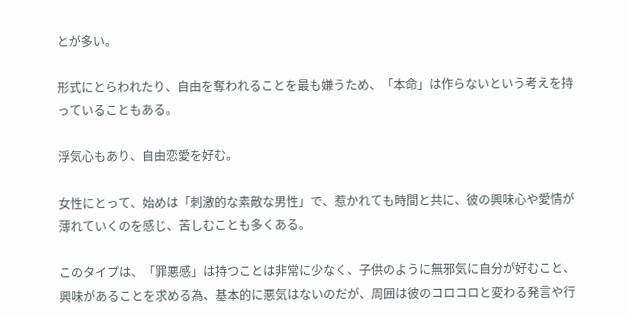とが多い。

形式にとらわれたり、自由を奪われることを最も嫌うため、「本命」は作らないという考えを持っていることもある。

浮気心もあり、自由恋愛を好む。

女性にとって、始めは「刺激的な素敵な男性」で、惹かれても時間と共に、彼の興味心や愛情が薄れていくのを感じ、苦しむことも多くある。

このタイプは、「罪悪感」は持つことは非常に少なく、子供のように無邪気に自分が好むこと、興味があることを求める為、基本的に悪気はないのだが、周囲は彼のコロコロと変わる発言や行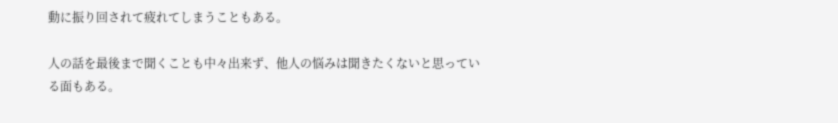動に振り回されて疲れてしまうこともある。

人の話を最後まで聞くことも中々出来ず、他人の悩みは聞きたくないと思っている面もある。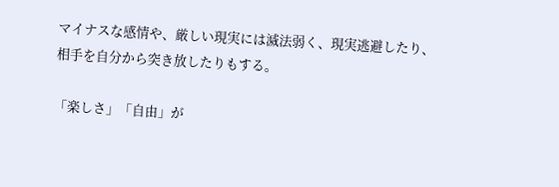マイナスな感情や、厳しい現実には滅法弱く、現実逃避したり、相手を自分から突き放したりもする。

「楽しさ」「自由」が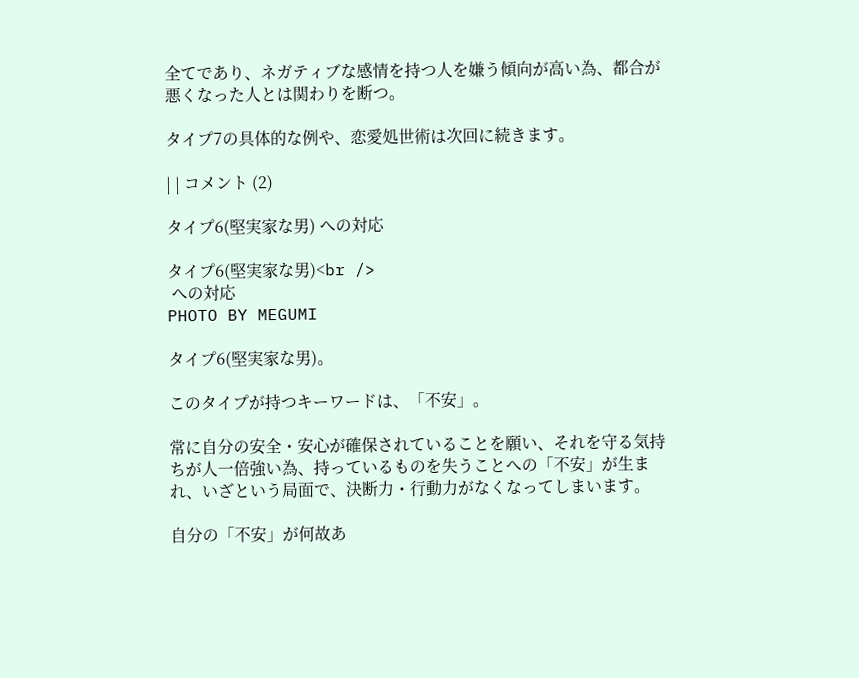全てであり、ネガティブな感情を持つ人を嫌う傾向が高い為、都合が悪くなった人とは関わりを断つ。

タイプ7の具体的な例や、恋愛処世術は次回に続きます。

| | コメント (2)

タイプ6(堅実家な男) への対応

タイプ6(堅実家な男)<br />
 への対応
PHOTO BY MEGUMI

タイプ6(堅実家な男)。

このタイプが持つキーワードは、「不安」。

常に自分の安全・安心が確保されていることを願い、それを守る気持ちが人一倍強い為、持っているものを失うことへの「不安」が生まれ、いざという局面で、決断力・行動力がなくなってしまいます。

自分の「不安」が何故あ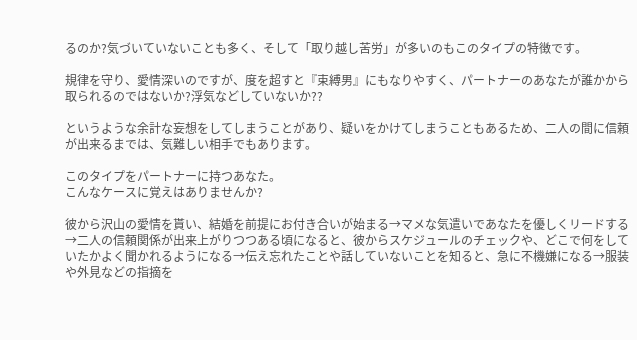るのか?気づいていないことも多く、そして「取り越し苦労」が多いのもこのタイプの特徴です。

規律を守り、愛情深いのですが、度を超すと『束縛男』にもなりやすく、パートナーのあなたが誰かから取られるのではないか?浮気などしていないか??

というような余計な妄想をしてしまうことがあり、疑いをかけてしまうこともあるため、二人の間に信頼が出来るまでは、気難しい相手でもあります。

このタイプをパートナーに持つあなた。
こんなケースに覚えはありませんか?

彼から沢山の愛情を貰い、結婚を前提にお付き合いが始まる→マメな気遣いであなたを優しくリードする→二人の信頼関係が出来上がりつつある頃になると、彼からスケジュールのチェックや、どこで何をしていたかよく聞かれるようになる→伝え忘れたことや話していないことを知ると、急に不機嫌になる→服装や外見などの指摘を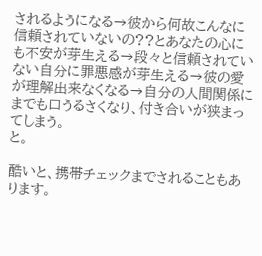されるようになる→彼から何故こんなに信頼されていないの??とあなたの心にも不安が芽生える→段々と信頼されていない自分に罪悪感が芽生える→彼の愛が理解出来なくなる→自分の人間関係にまでも口うるさくなり、付き合いが狭まってしまう。
と。

酷いと、携帯チェックまでされることもあります。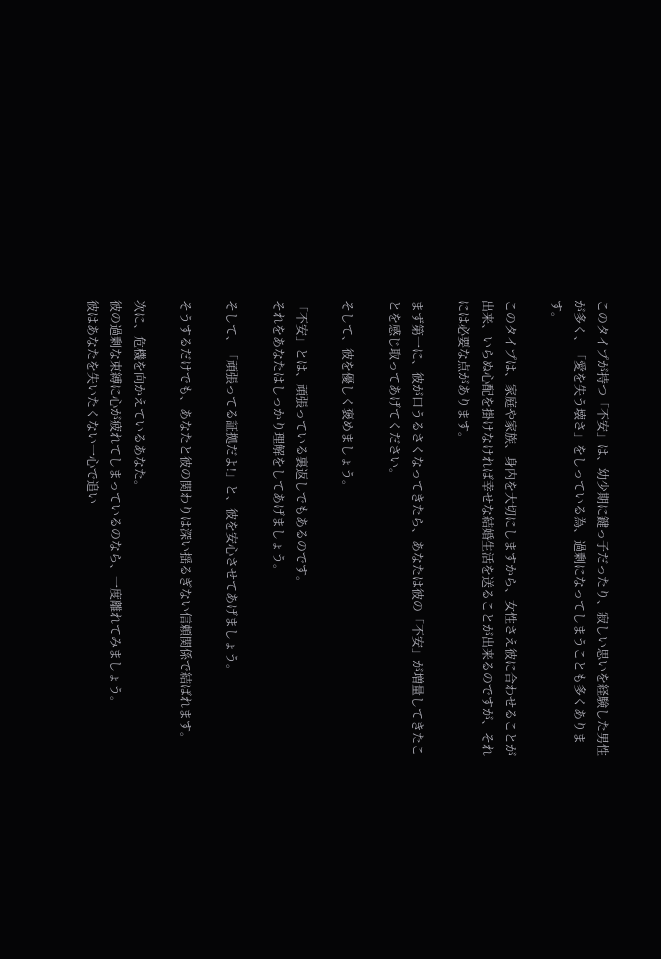このタイプが持つ「不安」は、幼少期に鍵っ子だったり、寂しい思いを経験した男性が多く、「愛を失う壊さ」をしっている為、過剰になってしまうことも多くあります。

このタイプは、家庭や家族、身内を大切にしますから、女性さえ彼に合わせることが出来、いらぬ心配を掛けなければ幸せな結婚生活を送ることが出来るのですが、それには必要な点があります。

まず第一に、彼が口うるさくなってきたら、あなたは彼の「不安」が増量してきたことを感じ取ってあげてください。

そして、彼を優しく褒めましょう。

「不安」とは、頑張っている裏返しでもあるのです。
それをあなたはしっかり理解をしてあげましょう。

そして、「頑張ってる証拠だよ!」と、彼を安心させてあげましょう。

そうするだけでも、あなたと彼の関わりは深い揺るぎない信頼関係で結ばれます。

次に、危機を向かえているあなた。
彼の過剰な束縛に心が疲れてしまっているのなら、一度離れてみましょう。
彼はあなたを失いたくない一心で追い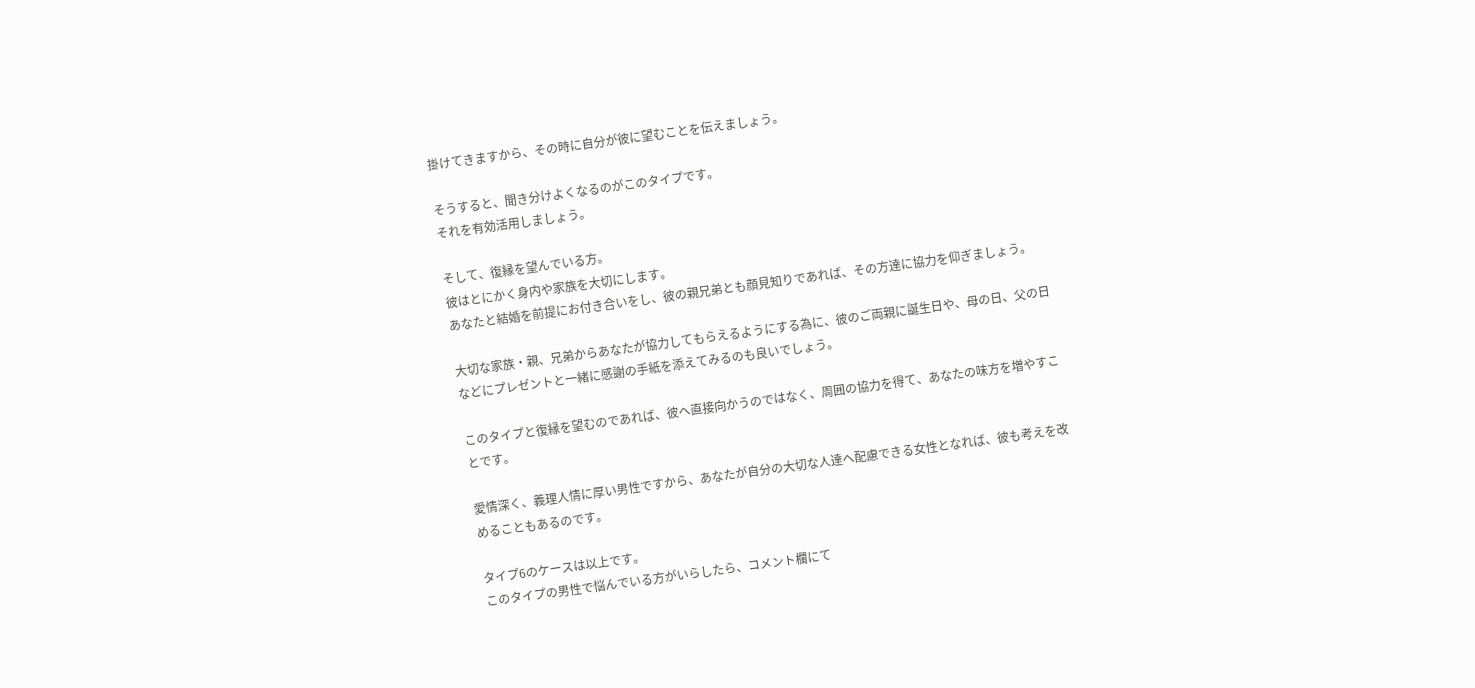掛けてきますから、その時に自分が彼に望むことを伝えましょう。

そうすると、聞き分けよくなるのがこのタイプです。
それを有効活用しましょう。

そして、復縁を望んでいる方。
彼はとにかく身内や家族を大切にします。
あなたと結婚を前提にお付き合いをし、彼の親兄弟とも顔見知りであれば、その方達に協力を仰ぎましょう。

大切な家族・親、兄弟からあなたが協力してもらえるようにする為に、彼のご両親に誕生日や、母の日、父の日などにプレゼントと一緒に感謝の手紙を添えてみるのも良いでしょう。

このタイプと復縁を望むのであれば、彼へ直接向かうのではなく、周囲の協力を得て、あなたの味方を増やすことです。

愛情深く、義理人情に厚い男性ですから、あなたが自分の大切な人達へ配慮できる女性となれば、彼も考えを改めることもあるのです。

タイプ6のケースは以上です。
このタイプの男性で悩んでいる方がいらしたら、コメント欄にて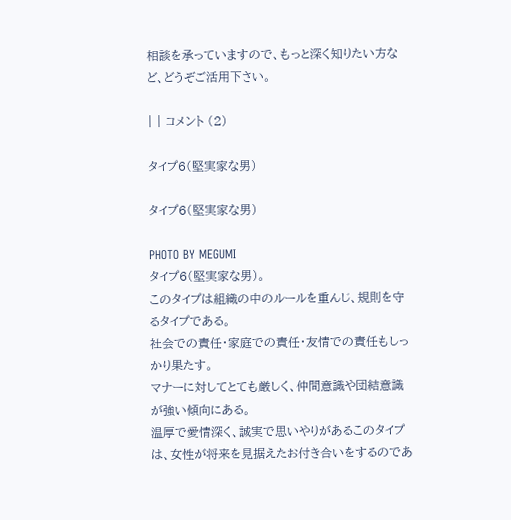相談を承っていますので、もっと深く知りたい方など、どうぞご活用下さい。

| | コメント (2)

タイプ6(堅実家な男)

タイプ6(堅実家な男)

PHOTO BY MEGUMI
タイプ6(堅実家な男)。
このタイプは組織の中のルールを重んじ、規則を守るタイプである。
社会での責任・家庭での責任・友情での責任もしっかり果たす。
マナーに対してとても厳しく、仲間意識や団結意識が強い傾向にある。
温厚で愛情深く、誠実で思いやりがあるこのタイプは、女性が将来を見据えたお付き合いをするのであ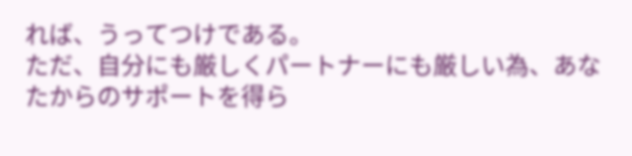れば、うってつけである。
ただ、自分にも厳しくパートナーにも厳しい為、あなたからのサポートを得ら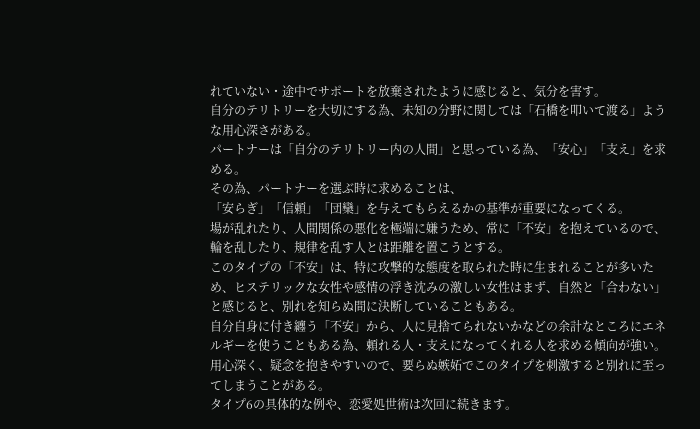れていない・途中でサポートを放棄されたように感じると、気分を害す。
自分のテリトリーを大切にする為、未知の分野に関しては「石橋を叩いて渡る」ような用心深さがある。
パートナーは「自分のテリトリー内の人間」と思っている為、「安心」「支え」を求める。
その為、パートナーを選ぶ時に求めることは、
「安らぎ」「信頼」「団欒」を与えてもらえるかの基準が重要になってくる。
場が乱れたり、人間関係の悪化を極端に嫌うため、常に「不安」を抱えているので、輪を乱したり、規律を乱す人とは距離を置こうとする。
このタイプの「不安」は、特に攻撃的な態度を取られた時に生まれることが多いため、ヒステリックな女性や感情の浮き沈みの激しい女性はまず、自然と「合わない」と感じると、別れを知らぬ間に決断していることもある。
自分自身に付き纏う「不安」から、人に見捨てられないかなどの余計なところにエネルギーを使うこともある為、頼れる人・支えになってくれる人を求める傾向が強い。
用心深く、疑念を抱きやすいので、要らぬ嫉妬でこのタイプを刺激すると別れに至ってしまうことがある。
タイプ6の具体的な例や、恋愛処世術は次回に続きます。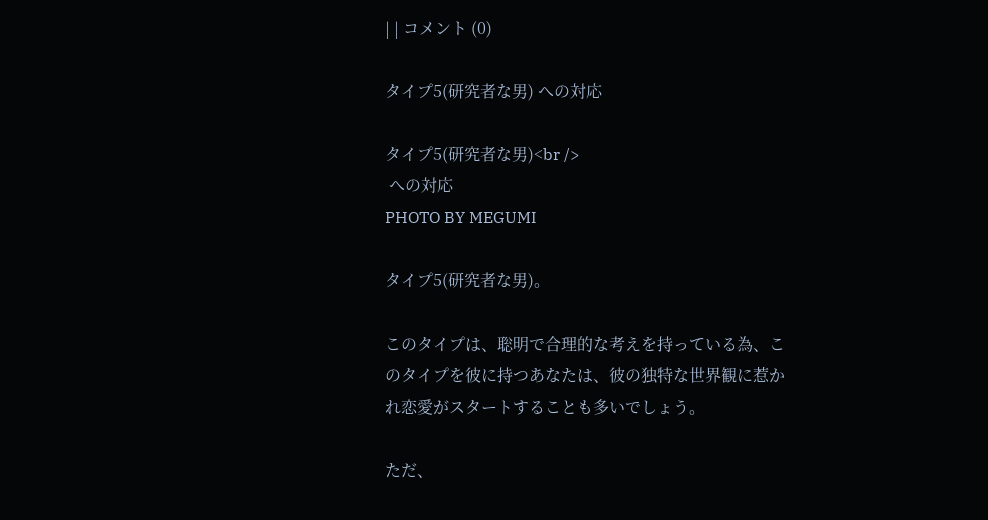| | コメント (0)

タイプ5(研究者な男) への対応

タイプ5(研究者な男)<br />
 への対応
PHOTO BY MEGUMI

タイプ5(研究者な男)。

このタイプは、聡明で合理的な考えを持っている為、このタイプを彼に持つあなたは、彼の独特な世界観に惹かれ恋愛がスタートすることも多いでしょう。

ただ、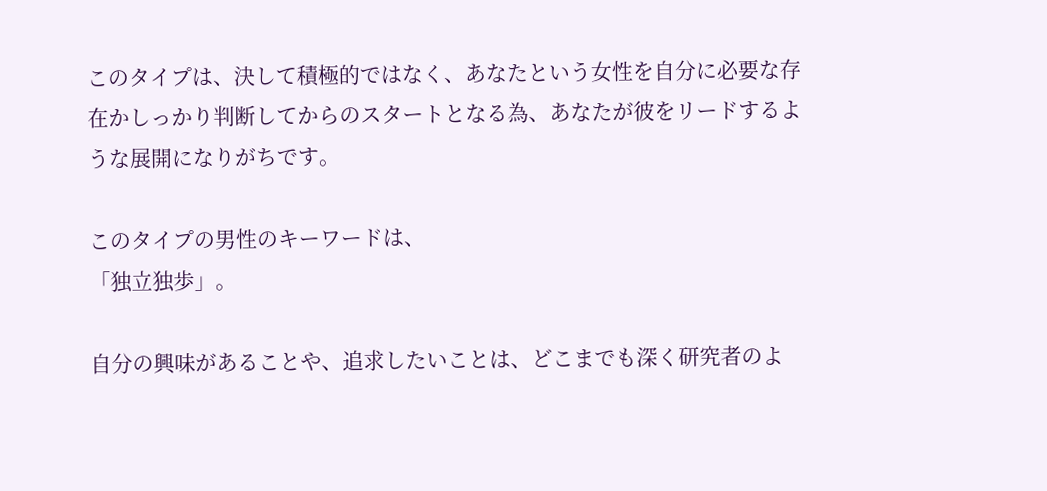このタイプは、決して積極的ではなく、あなたという女性を自分に必要な存在かしっかり判断してからのスタートとなる為、あなたが彼をリードするような展開になりがちです。

このタイプの男性のキーワードは、
「独立独歩」。

自分の興味があることや、追求したいことは、どこまでも深く研究者のよ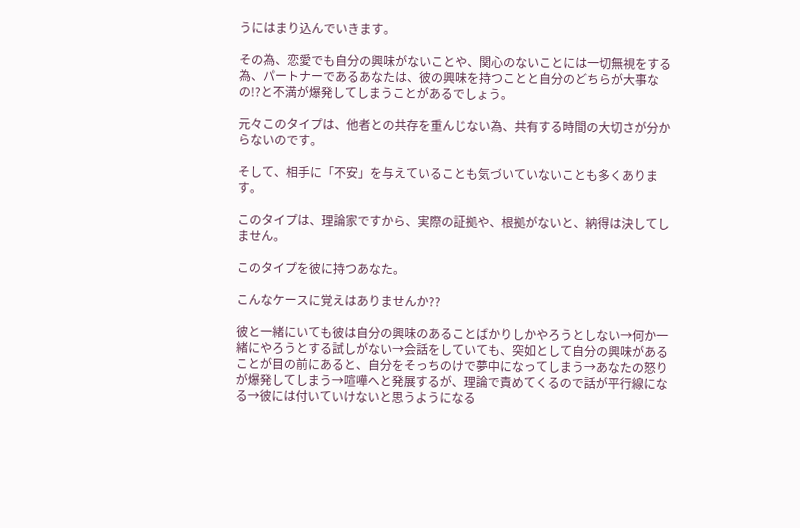うにはまり込んでいきます。

その為、恋愛でも自分の興味がないことや、関心のないことには一切無視をする為、パートナーであるあなたは、彼の興味を持つことと自分のどちらが大事なの!?と不満が爆発してしまうことがあるでしょう。

元々このタイプは、他者との共存を重んじない為、共有する時間の大切さが分からないのです。

そして、相手に「不安」を与えていることも気づいていないことも多くあります。

このタイプは、理論家ですから、実際の証拠や、根拠がないと、納得は決してしません。

このタイプを彼に持つあなた。

こんなケースに覚えはありませんか??

彼と一緒にいても彼は自分の興味のあることばかりしかやろうとしない→何か一緒にやろうとする試しがない→会話をしていても、突如として自分の興味があることが目の前にあると、自分をそっちのけで夢中になってしまう→あなたの怒りが爆発してしまう→喧嘩へと発展するが、理論で責めてくるので話が平行線になる→彼には付いていけないと思うようになる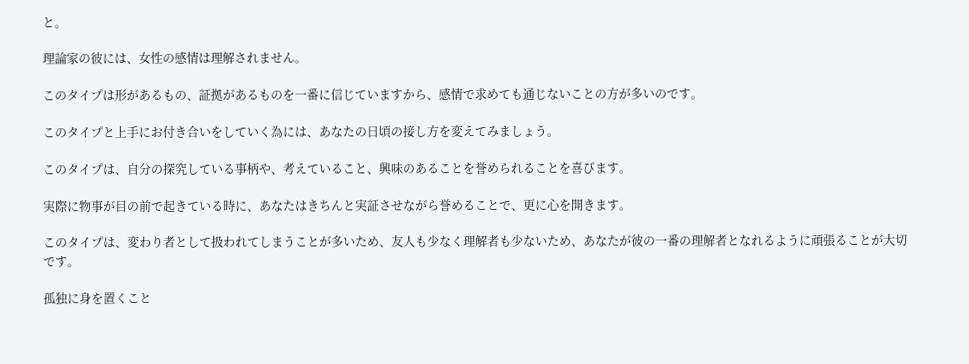と。

理論家の彼には、女性の感情は理解されません。

このタイプは形があるもの、証拠があるものを一番に信じていますから、感情で求めても通じないことの方が多いのです。

このタイプと上手にお付き合いをしていく為には、あなたの日頃の接し方を変えてみましょう。

このタイプは、自分の探究している事柄や、考えていること、興味のあることを誉められることを喜びます。

実際に物事が目の前で起きている時に、あなたはきちんと実証させながら誉めることで、更に心を開きます。

このタイプは、変わり者として扱われてしまうことが多いため、友人も少なく理解者も少ないため、あなたが彼の一番の理解者となれるように頑張ることが大切です。

孤独に身を置くこと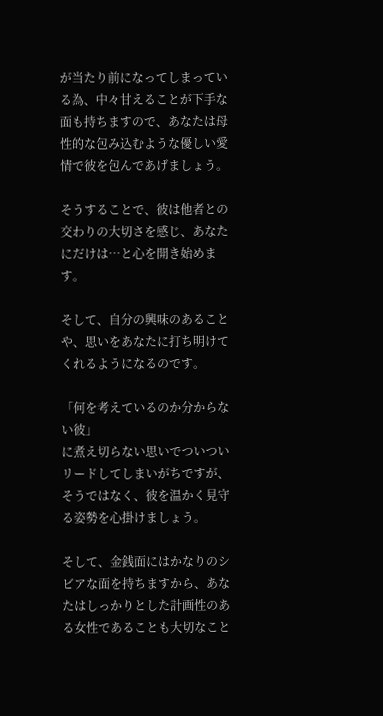が当たり前になってしまっている為、中々甘えることが下手な面も持ちますので、あなたは母性的な包み込むような優しい愛情で彼を包んであげましょう。

そうすることで、彼は他者との交わりの大切さを感じ、あなたにだけは…と心を開き始めます。

そして、自分の興味のあることや、思いをあなたに打ち明けてくれるようになるのです。

「何を考えているのか分からない彼」
に煮え切らない思いでついついリードしてしまいがちですが、そうではなく、彼を温かく見守る姿勢を心掛けましょう。

そして、金銭面にはかなりのシビアな面を持ちますから、あなたはしっかりとした計画性のある女性であることも大切なこと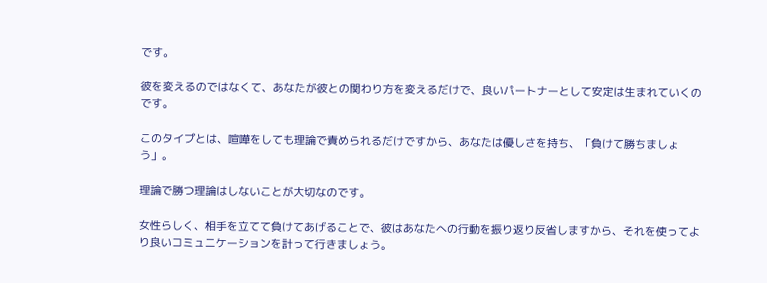です。

彼を変えるのではなくて、あなたが彼との関わり方を変えるだけで、良いパートナーとして安定は生まれていくのです。

このタイプとは、喧嘩をしても理論で責められるだけですから、あなたは優しさを持ち、「負けて勝ちましょう」。

理論で勝つ理論はしないことが大切なのです。

女性らしく、相手を立てて負けてあげることで、彼はあなたへの行動を振り返り反省しますから、それを使ってより良いコミュニケーションを計って行きましょう。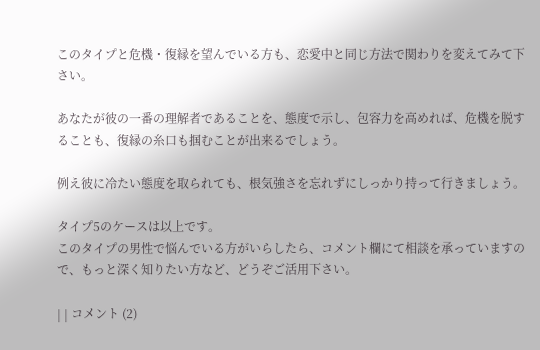このタイプと危機・復縁を望んでいる方も、恋愛中と同じ方法で関わりを変えてみて下さい。

あなたが彼の一番の理解者であることを、態度で示し、包容力を高めれば、危機を脱することも、復縁の糸口も掴むことが出来るでしょう。

例え彼に冷たい態度を取られても、根気強さを忘れずにしっかり持って行きましょう。

タイプ5のケースは以上です。
このタイプの男性で悩んでいる方がいらしたら、コメント欄にて相談を承っていますので、もっと深く知りたい方など、どうぞご活用下さい。

| | コメント (2)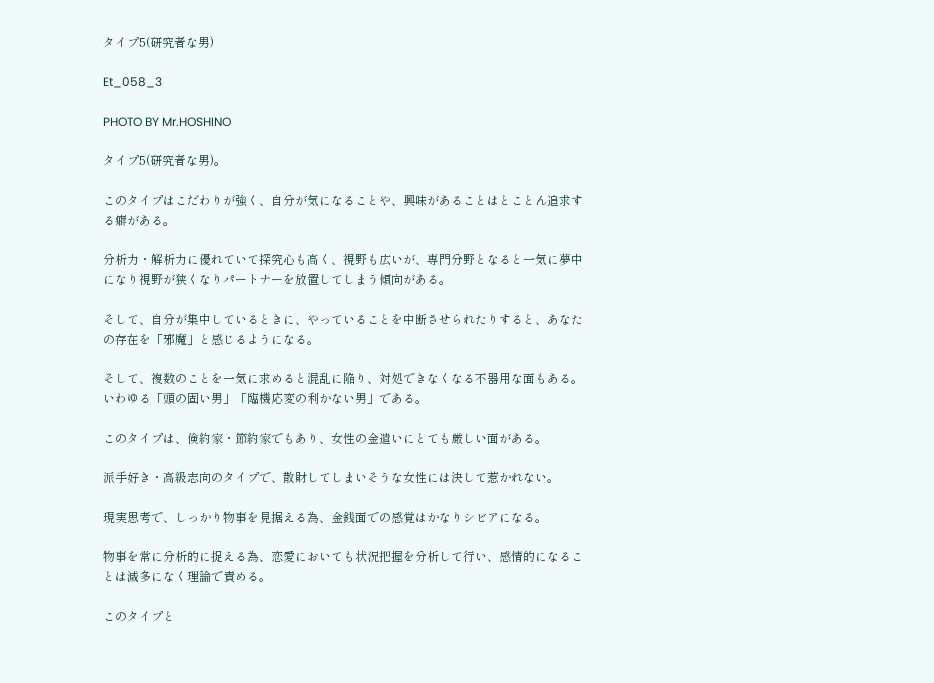タイプ5(研究者な男)

Et_058_3

PHOTO BY Mr.HOSHINO

タイプ5(研究者な男)。

このタイプはこだわりが強く、自分が気になることや、興味があることはとことん追求する癖がある。

分析力・解析力に優れていて探究心も高く、視野も広いが、専門分野となると一気に夢中になり視野が狭くなりパートナーを放置してしまう傾向がある。

そして、自分が集中しているときに、やっていることを中断させられたりすると、あなたの存在を「邪魔」と感じるようになる。

そして、複数のことを一気に求めると混乱に陥り、対処できなくなる不器用な面もある。いわゆる「頭の固い男」「臨機応変の利かない男」である。

このタイプは、倹約家・節約家でもあり、女性の金遣いにとても厳しい面がある。

派手好き・高級志向のタイプで、散財してしまいそうな女性には決して惹かれない。

現実思考で、しっかり物事を見据える為、金銭面での感覚はかなりシビアになる。

物事を常に分析的に捉える為、恋愛においても状況把握を分析して行い、感情的になることは滅多になく理論で責める。

このタイプと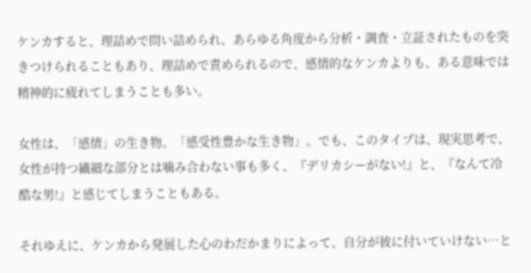ケンカすると、理詰めで問い詰められ、あらゆる角度から分析・調査・立証されたものを突きつけられることもあり、理詰めで責められるので、感情的なケンカよりも、ある意味では精神的に疲れてしまうことも多い。

女性は、「感情」の生き物。「感受性豊かな生き物」。でも、このタイプは、現実思考で、女性が持つ繊細な部分とは噛み合わない事も多く、『デリカシーがない!』と、『なんて冷酷な男!』と感じてしまうこともある。

それゆえに、ケンカから発展した心のわだかまりによって、自分が彼に付いていけない…と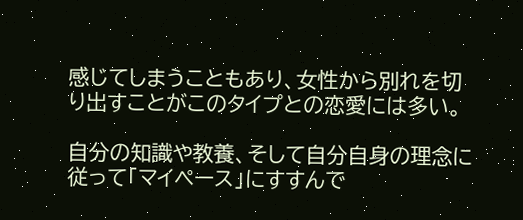感じてしまうこともあり、女性から別れを切り出すことがこのタイプとの恋愛には多い。

自分の知識や教養、そして自分自身の理念に従って「マイペース」にすすんで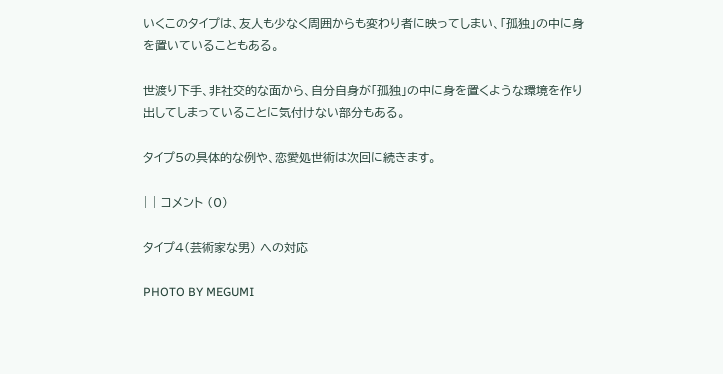いくこのタイプは、友人も少なく周囲からも変わり者に映ってしまい、「孤独」の中に身を置いていることもある。

世渡り下手、非社交的な面から、自分自身が「孤独」の中に身を置くような環境を作り出してしまっていることに気付けない部分もある。

タイプ5の具体的な例や、恋愛処世術は次回に続きます。

| | コメント (0)

タイプ4(芸術家な男) への対応

PHOTO BY MEGUMI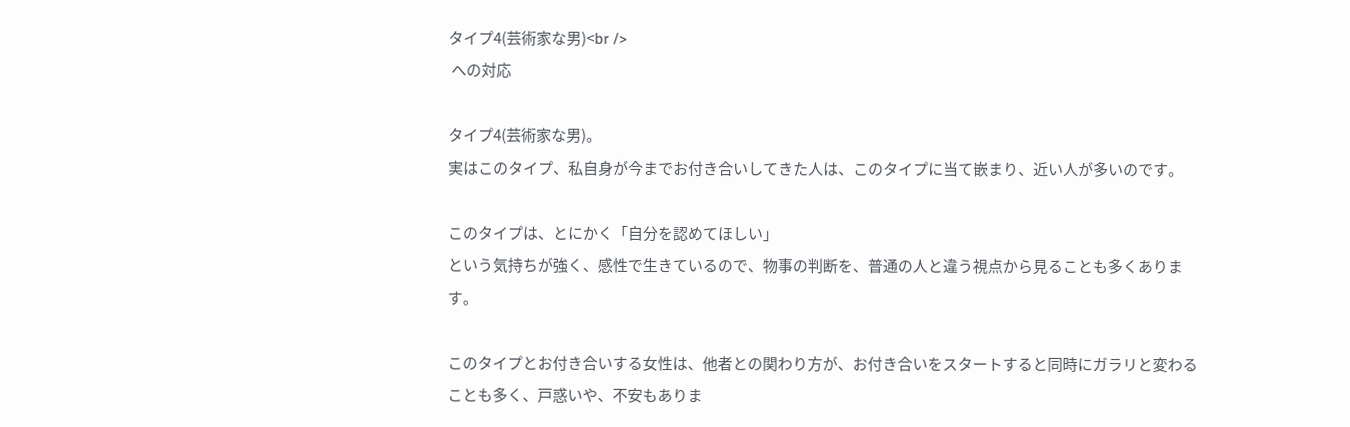タイプ4(芸術家な男)<br />
 への対応

タイプ4(芸術家な男)。
実はこのタイプ、私自身が今までお付き合いしてきた人は、このタイプに当て嵌まり、近い人が多いのです。

このタイプは、とにかく「自分を認めてほしい」
という気持ちが強く、感性で生きているので、物事の判断を、普通の人と違う視点から見ることも多くあります。

このタイプとお付き合いする女性は、他者との関わり方が、お付き合いをスタートすると同時にガラリと変わることも多く、戸惑いや、不安もありま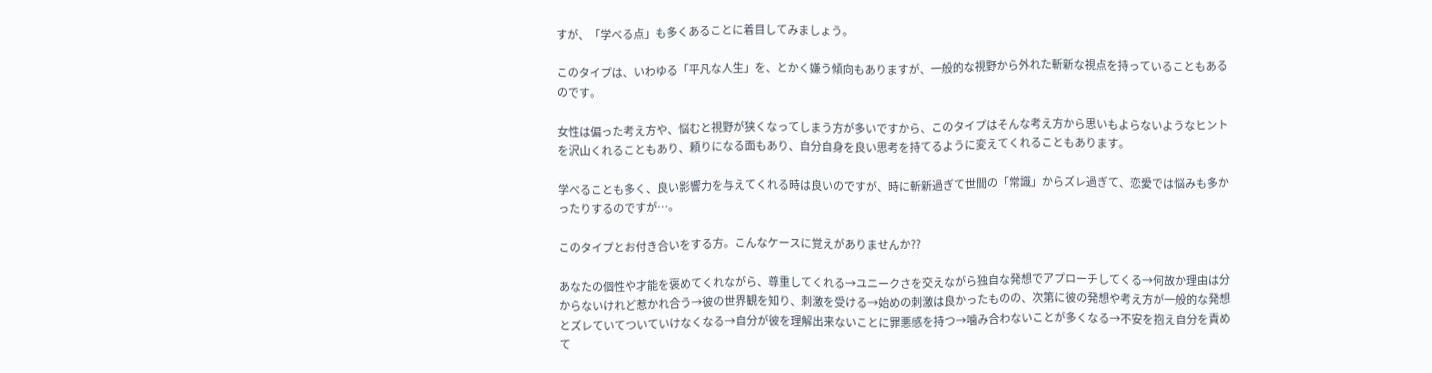すが、「学べる点」も多くあることに着目してみましょう。

このタイプは、いわゆる「平凡な人生」を、とかく嫌う傾向もありますが、一般的な視野から外れた斬新な視点を持っていることもあるのです。

女性は偏った考え方や、悩むと視野が狭くなってしまう方が多いですから、このタイプはそんな考え方から思いもよらないようなヒントを沢山くれることもあり、頼りになる面もあり、自分自身を良い思考を持てるように変えてくれることもあります。

学べることも多く、良い影響力を与えてくれる時は良いのですが、時に斬新過ぎて世間の「常識」からズレ過ぎて、恋愛では悩みも多かったりするのですが…。

このタイプとお付き合いをする方。こんなケースに覚えがありませんか??

あなたの個性や才能を褒めてくれながら、尊重してくれる→ユニークさを交えながら独自な発想でアプローチしてくる→何故か理由は分からないけれど惹かれ合う→彼の世界観を知り、刺激を受ける→始めの刺激は良かったものの、次第に彼の発想や考え方が一般的な発想とズレていてついていけなくなる→自分が彼を理解出来ないことに罪悪感を持つ→噛み合わないことが多くなる→不安を抱え自分を責めて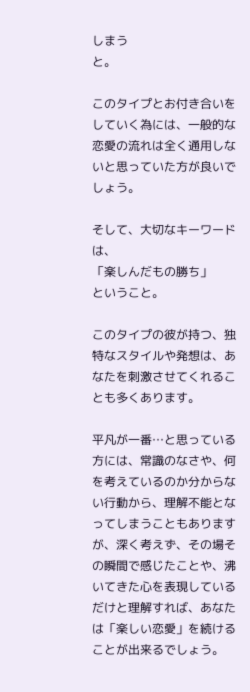しまう
と。

このタイプとお付き合いをしていく為には、一般的な恋愛の流れは全く通用しないと思っていた方が良いでしょう。

そして、大切なキーワードは、
「楽しんだもの勝ち」
ということ。

このタイプの彼が持つ、独特なスタイルや発想は、あなたを刺激させてくれることも多くあります。

平凡が一番…と思っている方には、常識のなさや、何を考えているのか分からない行動から、理解不能となってしまうこともありますが、深く考えず、その場その瞬間で感じたことや、沸いてきた心を表現しているだけと理解すれば、あなたは「楽しい恋愛」を続けることが出来るでしょう。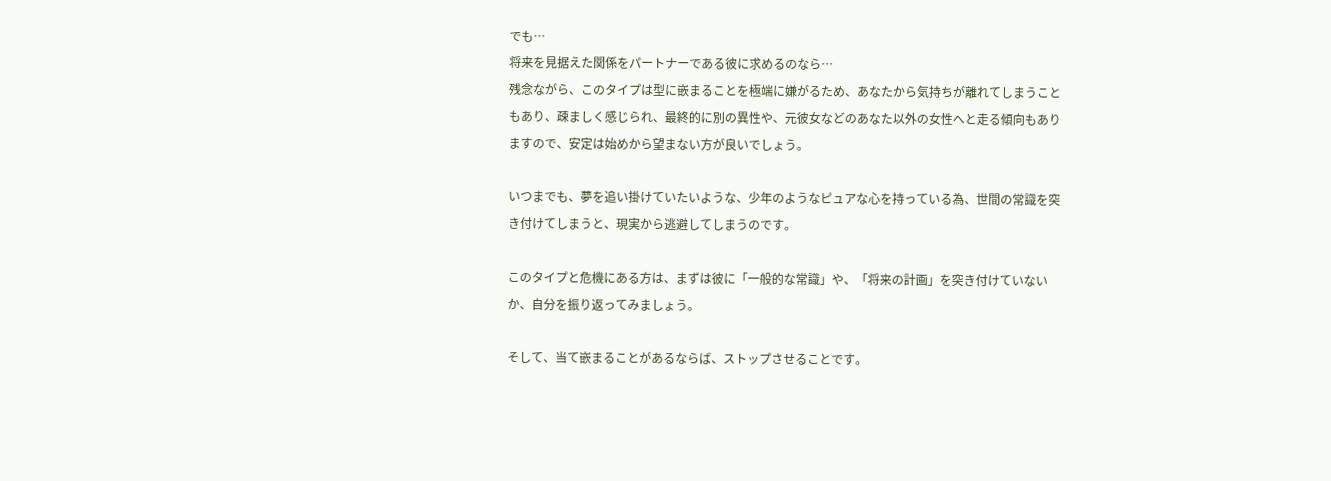でも…
将来を見据えた関係をパートナーである彼に求めるのなら…
残念ながら、このタイプは型に嵌まることを極端に嫌がるため、あなたから気持ちが離れてしまうこともあり、疎ましく感じられ、最終的に別の異性や、元彼女などのあなた以外の女性へと走る傾向もありますので、安定は始めから望まない方が良いでしょう。

いつまでも、夢を追い掛けていたいような、少年のようなピュアな心を持っている為、世間の常識を突き付けてしまうと、現実から逃避してしまうのです。

このタイプと危機にある方は、まずは彼に「一般的な常識」や、「将来の計画」を突き付けていないか、自分を振り返ってみましょう。

そして、当て嵌まることがあるならば、ストップさせることです。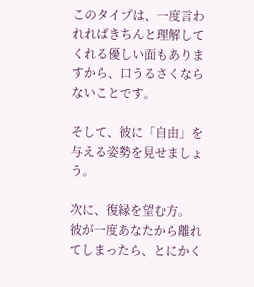このタイプは、一度言われればきちんと理解してくれる優しい面もありますから、口うるさくならないことです。

そして、彼に「自由」を与える姿勢を見せましょう。

次に、復縁を望む方。
彼が一度あなたから離れてしまったら、とにかく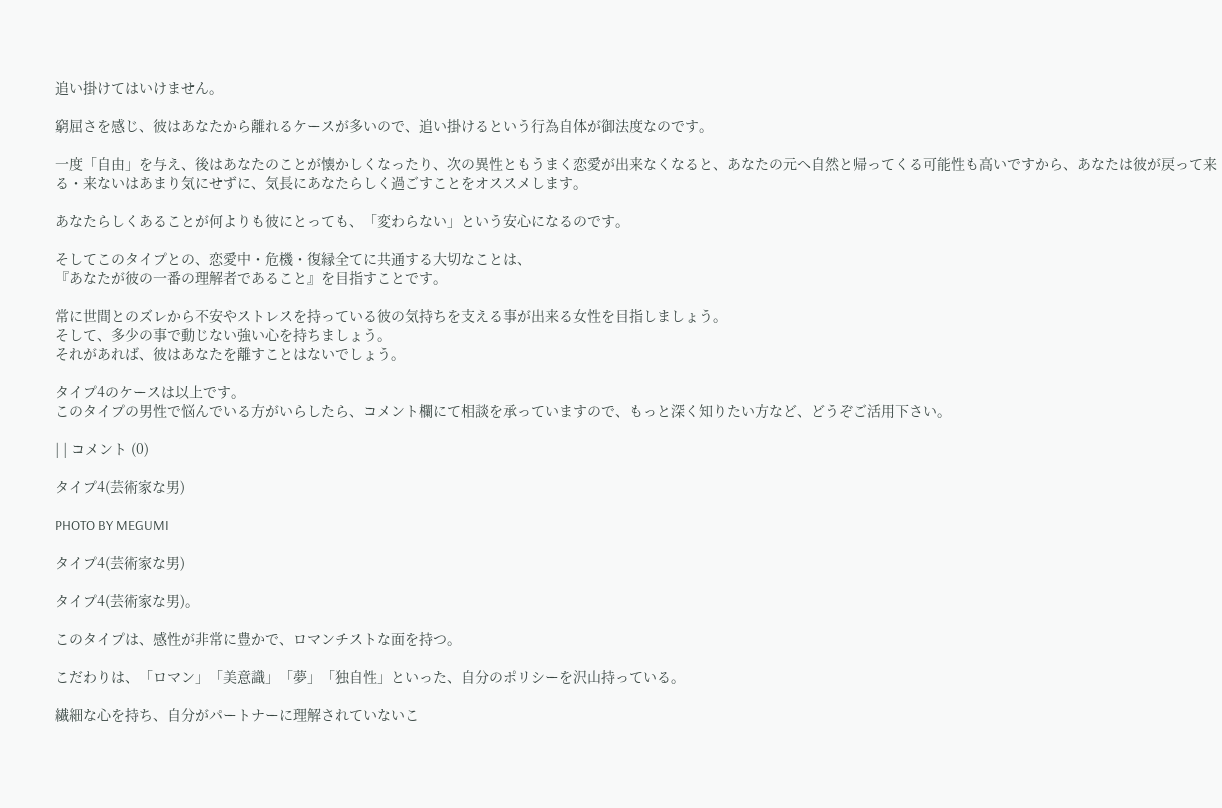追い掛けてはいけません。

窮屈さを感じ、彼はあなたから離れるケースが多いので、追い掛けるという行為自体が御法度なのです。

一度「自由」を与え、後はあなたのことが懐かしくなったり、次の異性ともうまく恋愛が出来なくなると、あなたの元へ自然と帰ってくる可能性も高いですから、あなたは彼が戻って来る・来ないはあまり気にせずに、気長にあなたらしく過ごすことをオススメします。

あなたらしくあることが何よりも彼にとっても、「変わらない」という安心になるのです。

そしてこのタイプとの、恋愛中・危機・復縁全てに共通する大切なことは、
『あなたが彼の一番の理解者であること』を目指すことです。

常に世間とのズレから不安やストレスを持っている彼の気持ちを支える事が出来る女性を目指しましょう。
そして、多少の事で動じない強い心を持ちましょう。
それがあれば、彼はあなたを離すことはないでしょう。

タイプ4のケースは以上です。
このタイプの男性で悩んでいる方がいらしたら、コメント欄にて相談を承っていますので、もっと深く知りたい方など、どうぞご活用下さい。

| | コメント (0)

タイプ4(芸術家な男)

PHOTO BY MEGUMI

タイプ4(芸術家な男)

タイプ4(芸術家な男)。

このタイプは、感性が非常に豊かで、ロマンチストな面を持つ。

こだわりは、「ロマン」「美意識」「夢」「独自性」といった、自分のポリシーを沢山持っている。

繊細な心を持ち、自分がパートナーに理解されていないこ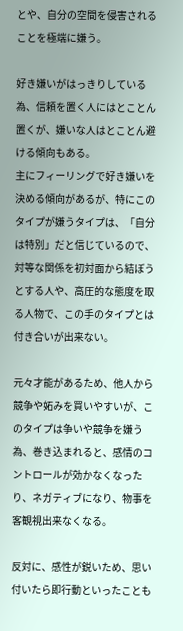とや、自分の空間を侵害されることを極端に嫌う。

好き嫌いがはっきりしている為、信頼を置く人にはとことん置くが、嫌いな人はとことん避ける傾向もある。
主にフィーリングで好き嫌いを決める傾向があるが、特にこのタイプが嫌うタイプは、「自分は特別」だと信じているので、対等な関係を初対面から結ぼうとする人や、高圧的な態度を取る人物で、この手のタイプとは付き合いが出来ない。

元々才能があるため、他人から競争や妬みを買いやすいが、このタイプは争いや競争を嫌う為、巻き込まれると、感情のコントロールが効かなくなったり、ネガティブになり、物事を客観視出来なくなる。

反対に、感性が鋭いため、思い付いたら即行動といったことも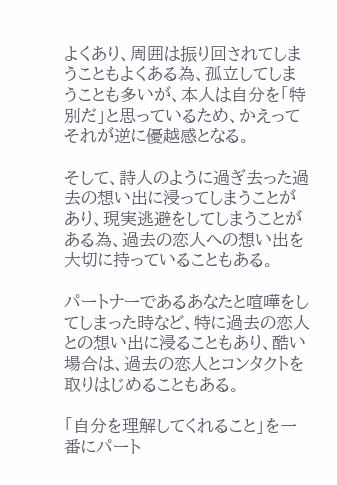よくあり、周囲は振り回されてしまうこともよくある為、孤立してしまうことも多いが、本人は自分を「特別だ」と思っているため、かえってそれが逆に優越感となる。

そして、詩人のように過ぎ去った過去の想い出に浸ってしまうことがあり、現実逃避をしてしまうことがある為、過去の恋人への想い出を大切に持っていることもある。

パートナーであるあなたと喧嘩をしてしまった時など、特に過去の恋人との想い出に浸ることもあり、酷い場合は、過去の恋人とコンタクトを取りはじめることもある。

「自分を理解してくれること」を一番にパート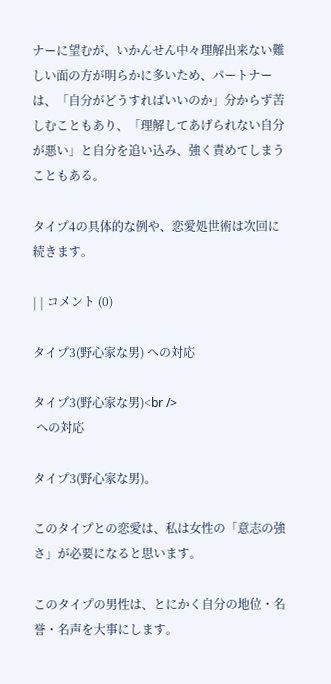ナーに望むが、いかんせん中々理解出来ない難しい面の方が明らかに多いため、パートナーは、「自分がどうすればいいのか」分からず苦しむこともあり、「理解してあげられない自分が悪い」と自分を追い込み、強く責めてしまうこともある。

タイプ4の具体的な例や、恋愛処世術は次回に続きます。

| | コメント (0)

タイプ3(野心家な男) への対応

タイプ3(野心家な男)<br />
 への対応

タイプ3(野心家な男)。

このタイプとの恋愛は、私は女性の「意志の強さ」が必要になると思います。

このタイプの男性は、とにかく自分の地位・名誉・名声を大事にします。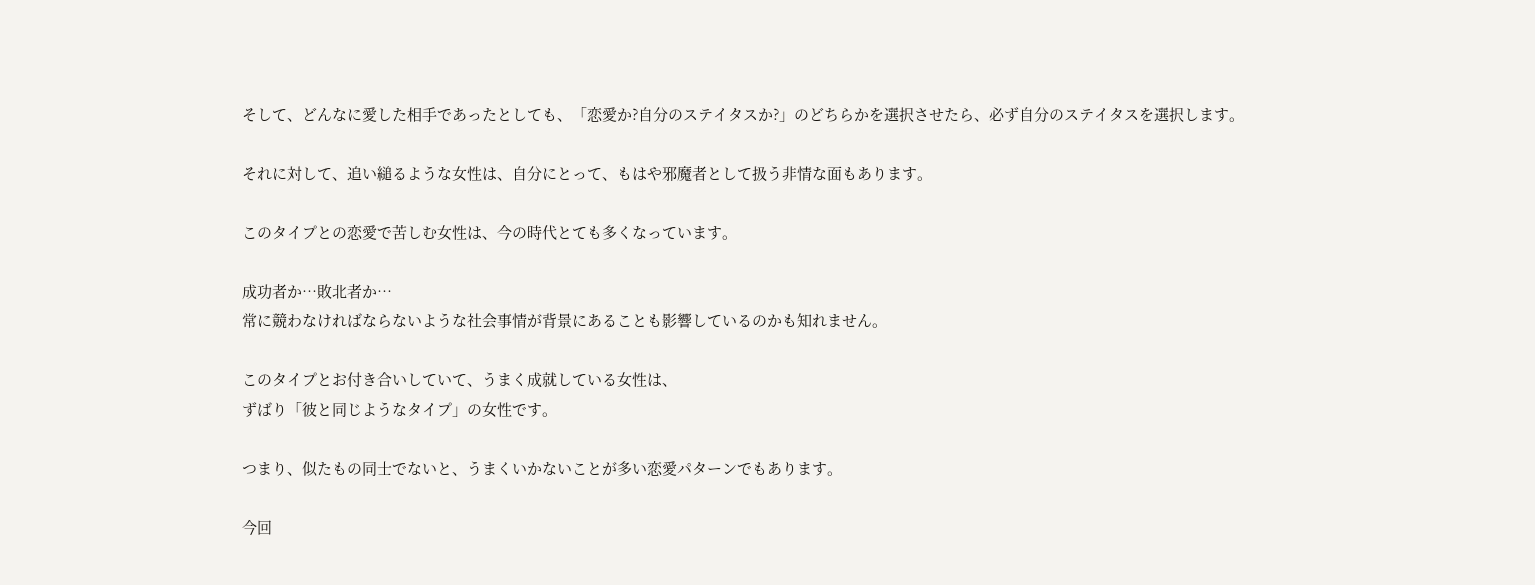そして、どんなに愛した相手であったとしても、「恋愛か?自分のステイタスか?」のどちらかを選択させたら、必ず自分のステイタスを選択します。

それに対して、追い縋るような女性は、自分にとって、もはや邪魔者として扱う非情な面もあります。

このタイプとの恋愛で苦しむ女性は、今の時代とても多くなっています。

成功者か…敗北者か…
常に競わなければならないような社会事情が背景にあることも影響しているのかも知れません。

このタイプとお付き合いしていて、うまく成就している女性は、
ずばり「彼と同じようなタイプ」の女性です。

つまり、似たもの同士でないと、うまくいかないことが多い恋愛パターンでもあります。

今回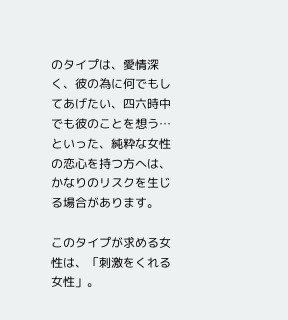のタイプは、愛情深く、彼の為に何でもしてあげたい、四六時中でも彼のことを想う…といった、純粋な女性の恋心を持つ方へは、かなりのリスクを生じる場合があります。

このタイプが求める女性は、「刺激をくれる女性」。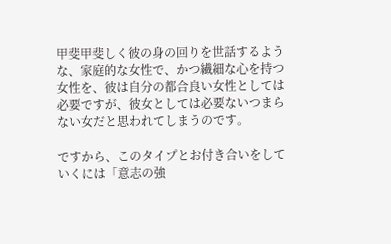甲斐甲斐しく彼の身の回りを世話するような、家庭的な女性で、かつ繊細な心を持つ女性を、彼は自分の都合良い女性としては必要ですが、彼女としては必要ないつまらない女だと思われてしまうのです。

ですから、このタイプとお付き合いをしていくには「意志の強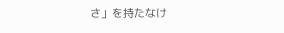さ」を持たなけ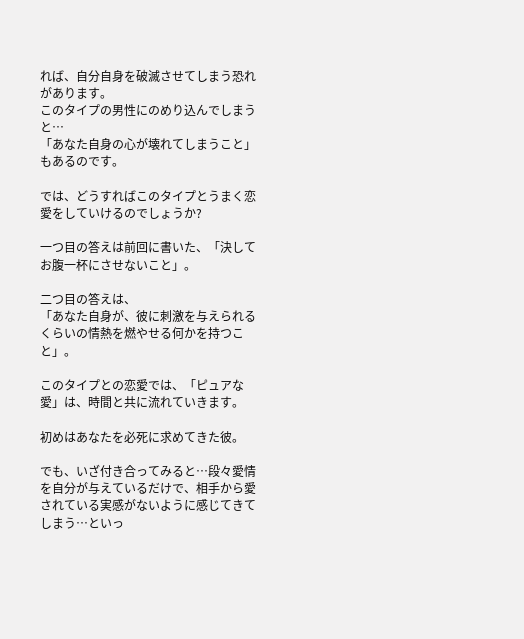れば、自分自身を破滅させてしまう恐れがあります。
このタイプの男性にのめり込んでしまうと…
「あなた自身の心が壊れてしまうこと」もあるのです。

では、どうすればこのタイプとうまく恋愛をしていけるのでしょうか?

一つ目の答えは前回に書いた、「決してお腹一杯にさせないこと」。

二つ目の答えは、
「あなた自身が、彼に刺激を与えられるくらいの情熱を燃やせる何かを持つこと」。

このタイプとの恋愛では、「ピュアな愛」は、時間と共に流れていきます。

初めはあなたを必死に求めてきた彼。

でも、いざ付き合ってみると…段々愛情を自分が与えているだけで、相手から愛されている実感がないように感じてきてしまう…といっ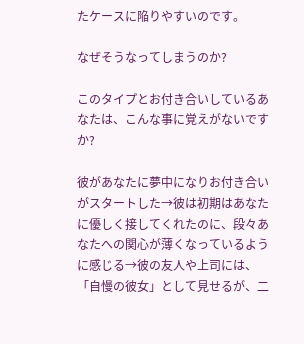たケースに陥りやすいのです。

なぜそうなってしまうのか?

このタイプとお付き合いしているあなたは、こんな事に覚えがないですか?

彼があなたに夢中になりお付き合いがスタートした→彼は初期はあなたに優しく接してくれたのに、段々あなたへの関心が薄くなっているように感じる→彼の友人や上司には、「自慢の彼女」として見せるが、二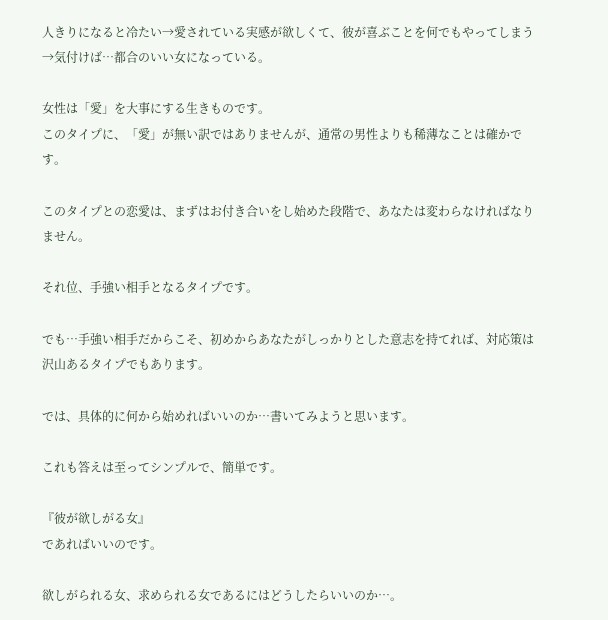人きりになると冷たい→愛されている実感が欲しくて、彼が喜ぶことを何でもやってしまう→気付けば…都合のいい女になっている。

女性は「愛」を大事にする生きものです。
このタイプに、「愛」が無い訳ではありませんが、通常の男性よりも稀薄なことは確かです。

このタイプとの恋愛は、まずはお付き合いをし始めた段階で、あなたは変わらなければなりません。

それ位、手強い相手となるタイプです。

でも…手強い相手だからこそ、初めからあなたがしっかりとした意志を持てれば、対応策は沢山あるタイプでもあります。

では、具体的に何から始めればいいのか…書いてみようと思います。

これも答えは至ってシンプルで、簡単です。

『彼が欲しがる女』
であればいいのです。

欲しがられる女、求められる女であるにはどうしたらいいのか…。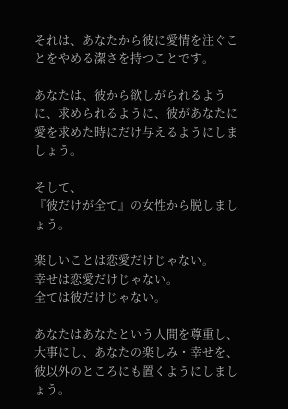それは、あなたから彼に愛情を注ぐことをやめる潔さを持つことです。

あなたは、彼から欲しがられるように、求められるように、彼があなたに愛を求めた時にだけ与えるようにしましょう。

そして、
『彼だけが全て』の女性から脱しましょう。

楽しいことは恋愛だけじゃない。
幸せは恋愛だけじゃない。
全ては彼だけじゃない。

あなたはあなたという人間を尊重し、大事にし、あなたの楽しみ・幸せを、彼以外のところにも置くようにしましょう。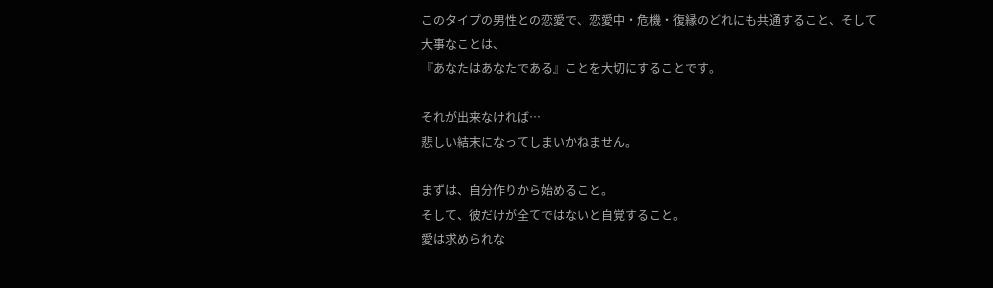このタイプの男性との恋愛で、恋愛中・危機・復縁のどれにも共通すること、そして大事なことは、
『あなたはあなたである』ことを大切にすることです。

それが出来なければ…
悲しい結末になってしまいかねません。

まずは、自分作りから始めること。
そして、彼だけが全てではないと自覚すること。
愛は求められな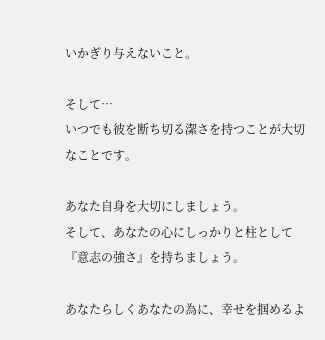いかぎり与えないこと。

そして…
いつでも彼を断ち切る潔さを持つことが大切なことです。

あなた自身を大切にしましょう。
そして、あなたの心にしっかりと柱として『意志の強さ』を持ちましょう。

あなたらしくあなたの為に、幸せを掴めるよ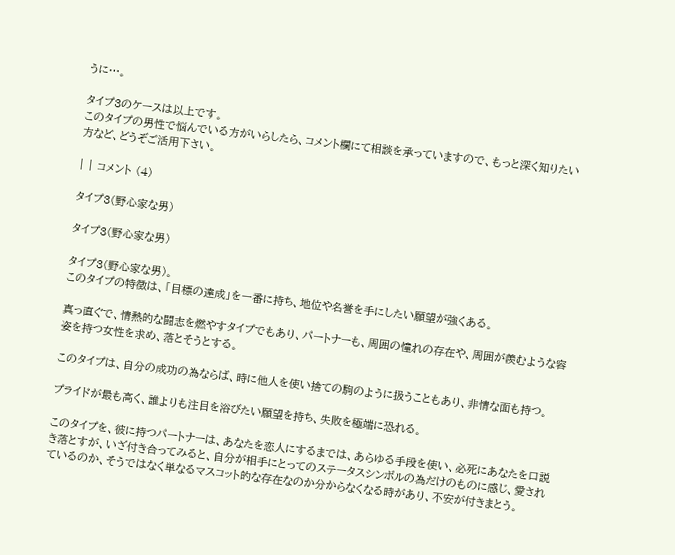うに…。

タイプ3のケースは以上です。
このタイプの男性で悩んでいる方がいらしたら、コメント欄にて相談を承っていますので、もっと深く知りたい方など、どうぞご活用下さい。

| | コメント (4)

タイプ3(野心家な男)

タイプ3(野心家な男)

タイプ3(野心家な男)。
このタイプの特徴は、「目標の達成」を一番に持ち、地位や名誉を手にしたい願望が強くある。

真っ直ぐで、情熱的な闘志を燃やすタイプでもあり、パートナーも、周囲の憧れの存在や、周囲が羨むような容姿を持つ女性を求め、落とそうとする。

このタイプは、自分の成功の為ならば、時に他人を使い捨ての駒のように扱うこともあり、非情な面も持つ。

プライドが最も高く、誰よりも注目を浴びたい願望を持ち、失敗を極端に恐れる。

このタイプを、彼に持つパートナーは、あなたを恋人にするまでは、あらゆる手段を使い、必死にあなたを口説き落とすが、いざ付き合ってみると、自分が相手にとってのステータスシンボルの為だけのものに感じ、愛されているのか、そうではなく単なるマスコット的な存在なのか分からなくなる時があり、不安が付きまとう。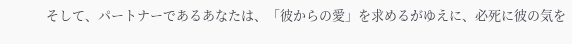そして、パートナーであるあなたは、「彼からの愛」を求めるがゆえに、必死に彼の気を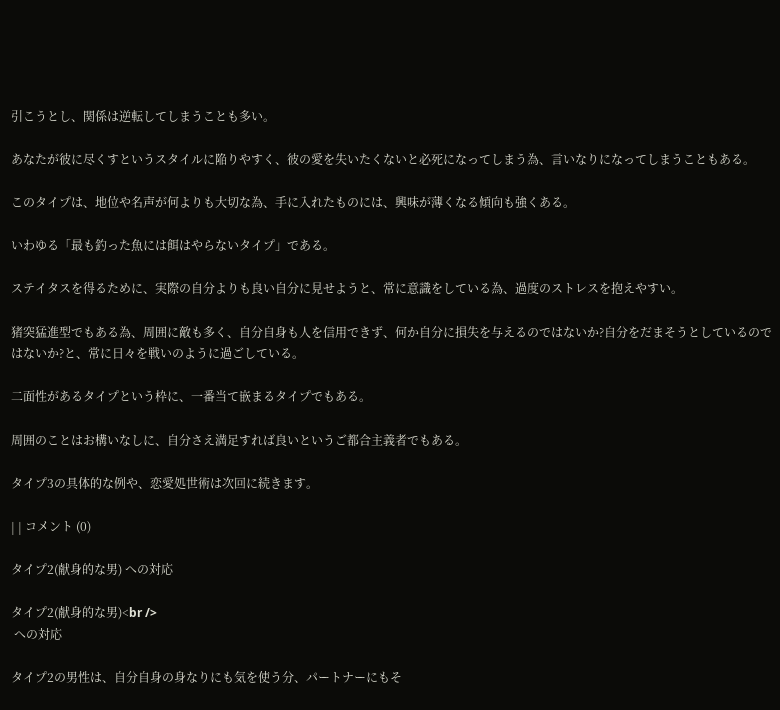引こうとし、関係は逆転してしまうことも多い。

あなたが彼に尽くすというスタイルに陥りやすく、彼の愛を失いたくないと必死になってしまう為、言いなりになってしまうこともある。

このタイプは、地位や名声が何よりも大切な為、手に入れたものには、興味が薄くなる傾向も強くある。

いわゆる「最も釣った魚には餌はやらないタイプ」である。

ステイタスを得るために、実際の自分よりも良い自分に見せようと、常に意識をしている為、過度のストレスを抱えやすい。

猪突猛進型でもある為、周囲に敵も多く、自分自身も人を信用できず、何か自分に損失を与えるのではないか?自分をだまそうとしているのではないか?と、常に日々を戦いのように過ごしている。

二面性があるタイプという枠に、一番当て嵌まるタイプでもある。

周囲のことはお構いなしに、自分さえ満足すれば良いというご都合主義者でもある。

タイプ3の具体的な例や、恋愛処世術は次回に続きます。

| | コメント (0)

タイプ2(献身的な男) への対応

タイプ2(献身的な男)<br />
 への対応

タイプ2の男性は、自分自身の身なりにも気を使う分、パートナーにもそ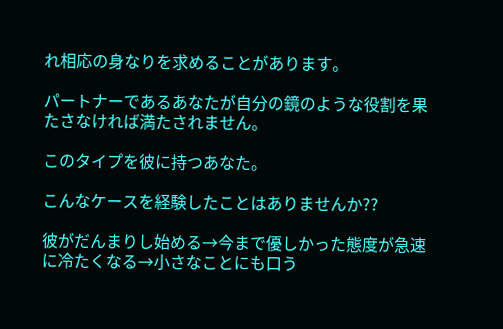れ相応の身なりを求めることがあります。

パートナーであるあなたが自分の鏡のような役割を果たさなければ満たされません。

このタイプを彼に持つあなた。

こんなケースを経験したことはありませんか??

彼がだんまりし始める→今まで優しかった態度が急速に冷たくなる→小さなことにも口う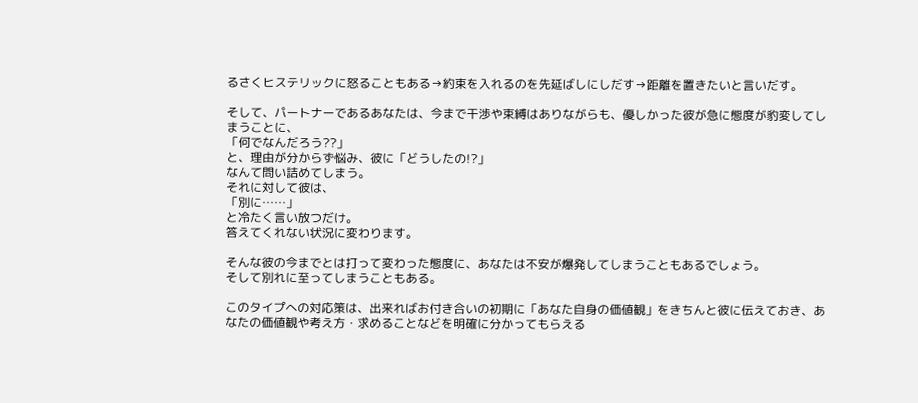るさくヒステリックに怒ることもある→約束を入れるのを先延ばしにしだす→距離を置きたいと言いだす。

そして、パートナーであるあなたは、今まで干渉や束縛はありながらも、優しかった彼が急に態度が豹変してしまうことに、
「何でなんだろう??」
と、理由が分からず悩み、彼に「どうしたの!?」
なんて問い詰めてしまう。
それに対して彼は、
「別に……」
と冷たく言い放つだけ。
答えてくれない状況に変わります。

そんな彼の今までとは打って変わった態度に、あなたは不安が爆発してしまうこともあるでしょう。
そして別れに至ってしまうこともある。

このタイプへの対応策は、出来ればお付き合いの初期に「あなた自身の価値観」をきちんと彼に伝えておき、あなたの価値観や考え方・求めることなどを明確に分かってもらえる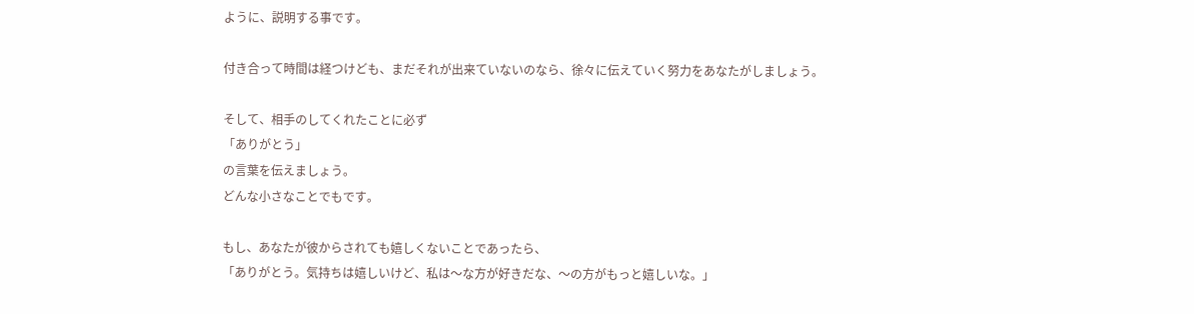ように、説明する事です。

付き合って時間は経つけども、まだそれが出来ていないのなら、徐々に伝えていく努力をあなたがしましょう。

そして、相手のしてくれたことに必ず
「ありがとう」
の言葉を伝えましょう。
どんな小さなことでもです。

もし、あなたが彼からされても嬉しくないことであったら、
「ありがとう。気持ちは嬉しいけど、私は〜な方が好きだな、〜の方がもっと嬉しいな。」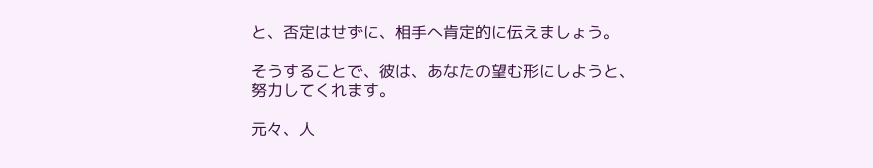と、否定はせずに、相手へ肯定的に伝えましょう。

そうすることで、彼は、あなたの望む形にしようと、努力してくれます。

元々、人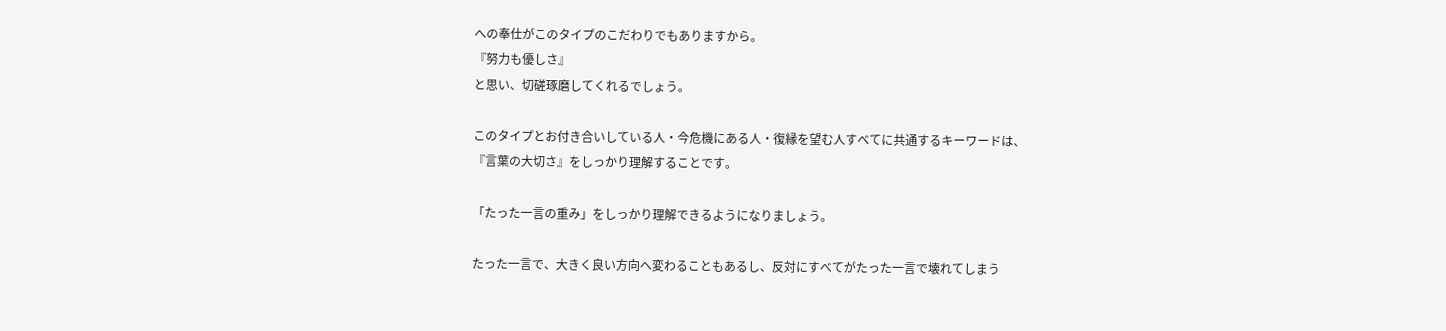への奉仕がこのタイプのこだわりでもありますから。
『努力も優しさ』
と思い、切磋琢磨してくれるでしょう。

このタイプとお付き合いしている人・今危機にある人・復縁を望む人すべてに共通するキーワードは、
『言葉の大切さ』をしっかり理解することです。

「たった一言の重み」をしっかり理解できるようになりましょう。

たった一言で、大きく良い方向へ変わることもあるし、反対にすべてがたった一言で壊れてしまう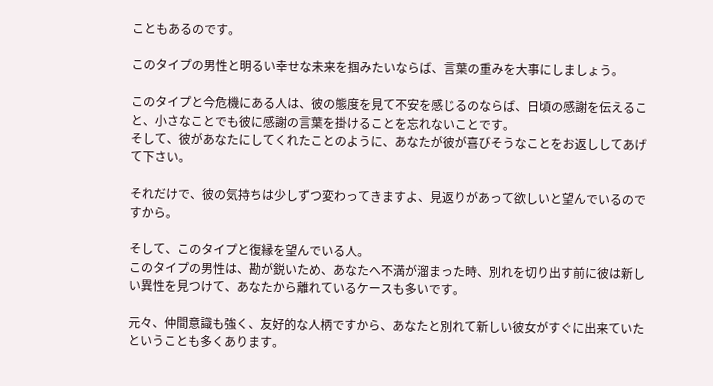こともあるのです。

このタイプの男性と明るい幸せな未来を掴みたいならば、言葉の重みを大事にしましょう。

このタイプと今危機にある人は、彼の態度を見て不安を感じるのならば、日頃の感謝を伝えること、小さなことでも彼に感謝の言葉を掛けることを忘れないことです。
そして、彼があなたにしてくれたことのように、あなたが彼が喜びそうなことをお返ししてあげて下さい。

それだけで、彼の気持ちは少しずつ変わってきますよ、見返りがあって欲しいと望んでいるのですから。

そして、このタイプと復縁を望んでいる人。
このタイプの男性は、勘が鋭いため、あなたへ不満が溜まった時、別れを切り出す前に彼は新しい異性を見つけて、あなたから離れているケースも多いです。

元々、仲間意識も強く、友好的な人柄ですから、あなたと別れて新しい彼女がすぐに出来ていたということも多くあります。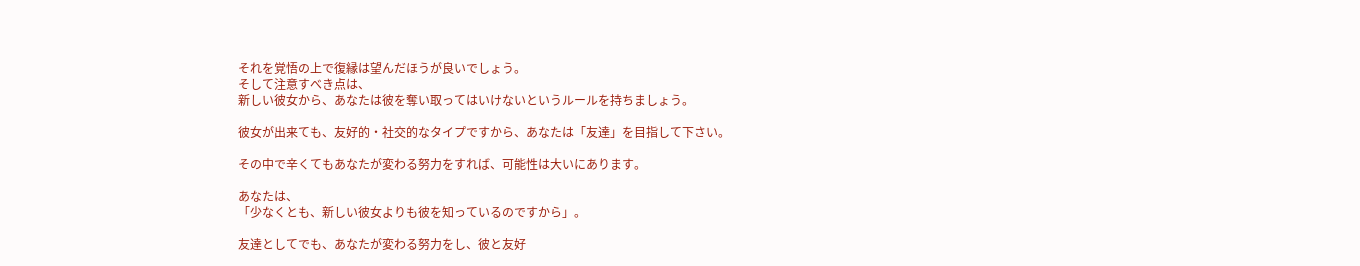それを覚悟の上で復縁は望んだほうが良いでしょう。
そして注意すべき点は、
新しい彼女から、あなたは彼を奪い取ってはいけないというルールを持ちましょう。

彼女が出来ても、友好的・社交的なタイプですから、あなたは「友達」を目指して下さい。

その中で辛くてもあなたが変わる努力をすれば、可能性は大いにあります。

あなたは、
「少なくとも、新しい彼女よりも彼を知っているのですから」。

友達としてでも、あなたが変わる努力をし、彼と友好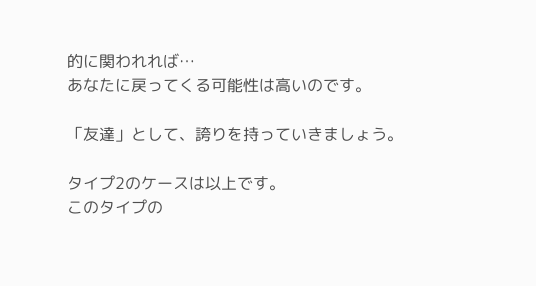的に関われれば…
あなたに戻ってくる可能性は高いのです。

「友達」として、誇りを持っていきましょう。

タイプ2のケースは以上です。
このタイプの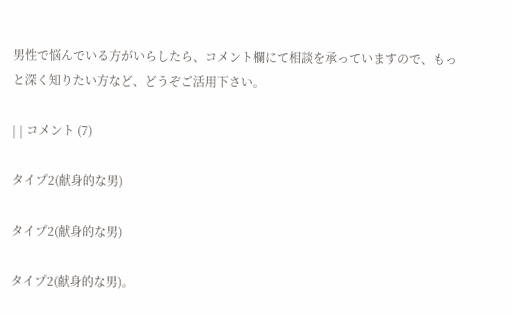男性で悩んでいる方がいらしたら、コメント欄にて相談を承っていますので、もっと深く知りたい方など、どうぞご活用下さい。

| | コメント (7)

タイプ2(献身的な男)

タイプ2(献身的な男)

タイプ2(献身的な男)。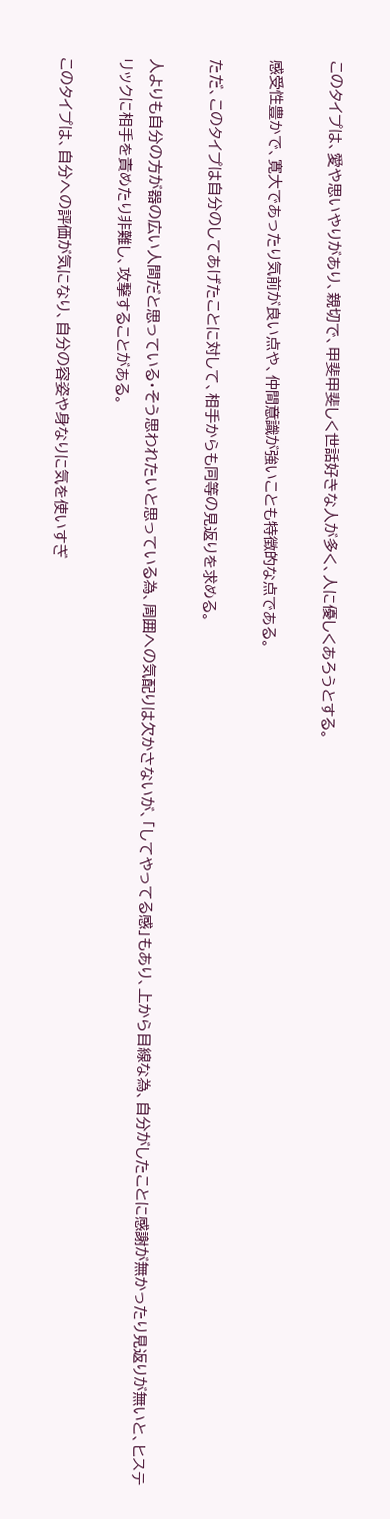このタイプは、愛や思いやりがあり、親切で、甲斐甲斐しく世話好きな人が多く、人に優しくあろうとする。

感受性豊かで、寛大であったり気前が良い点や、仲間意識が強いことも特徴的な点である。

ただ、このタイプは自分のしてあげたことに対して、相手からも同等の見返りを求める。

人よりも自分の方が器の広い人間だと思っている・そう思われたいと思っている為、周囲への気配りは欠かさないが、「してやってる感」もあり、上から目線な為、自分がしたことに感謝が無かったり見返りが無いと、ヒステリックに相手を責めたり非難し、攻撃することがある。

このタイプは、自分への評価が気になり、自分の容姿や身なりに気を使いすぎ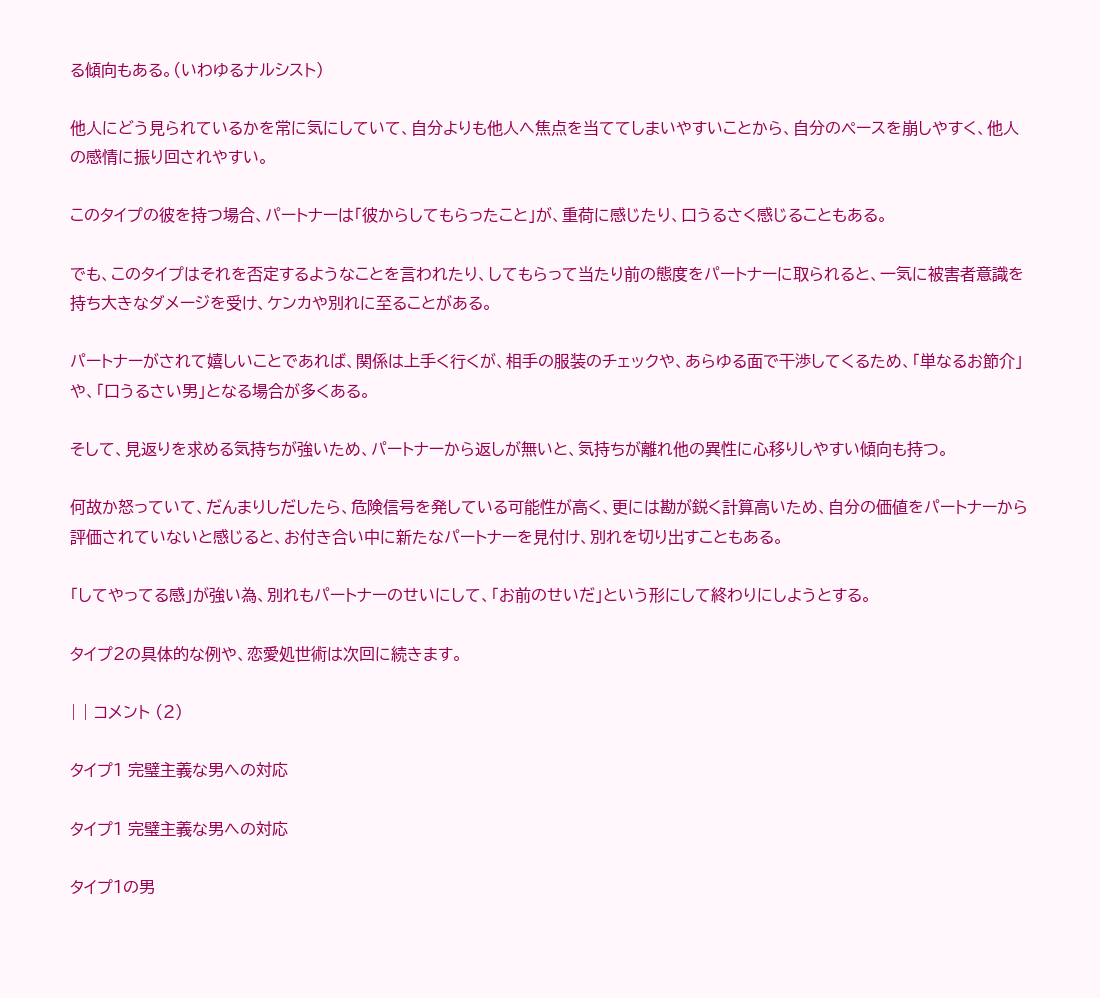る傾向もある。(いわゆるナルシスト)

他人にどう見られているかを常に気にしていて、自分よりも他人へ焦点を当ててしまいやすいことから、自分のペースを崩しやすく、他人の感情に振り回されやすい。

このタイプの彼を持つ場合、パートナーは「彼からしてもらったこと」が、重荷に感じたり、口うるさく感じることもある。

でも、このタイプはそれを否定するようなことを言われたり、してもらって当たり前の態度をパートナーに取られると、一気に被害者意識を持ち大きなダメージを受け、ケンカや別れに至ることがある。

パートナーがされて嬉しいことであれば、関係は上手く行くが、相手の服装のチェックや、あらゆる面で干渉してくるため、「単なるお節介」や、「口うるさい男」となる場合が多くある。

そして、見返りを求める気持ちが強いため、パートナーから返しが無いと、気持ちが離れ他の異性に心移りしやすい傾向も持つ。

何故か怒っていて、だんまりしだしたら、危険信号を発している可能性が高く、更には勘が鋭く計算高いため、自分の価値をパートナーから評価されていないと感じると、お付き合い中に新たなパートナーを見付け、別れを切り出すこともある。

「してやってる感」が強い為、別れもパートナーのせいにして、「お前のせいだ」という形にして終わりにしようとする。

タイプ2の具体的な例や、恋愛処世術は次回に続きます。

| | コメント (2)

タイプ1 完璧主義な男への対応

タイプ1 完璧主義な男への対応

タイプ1の男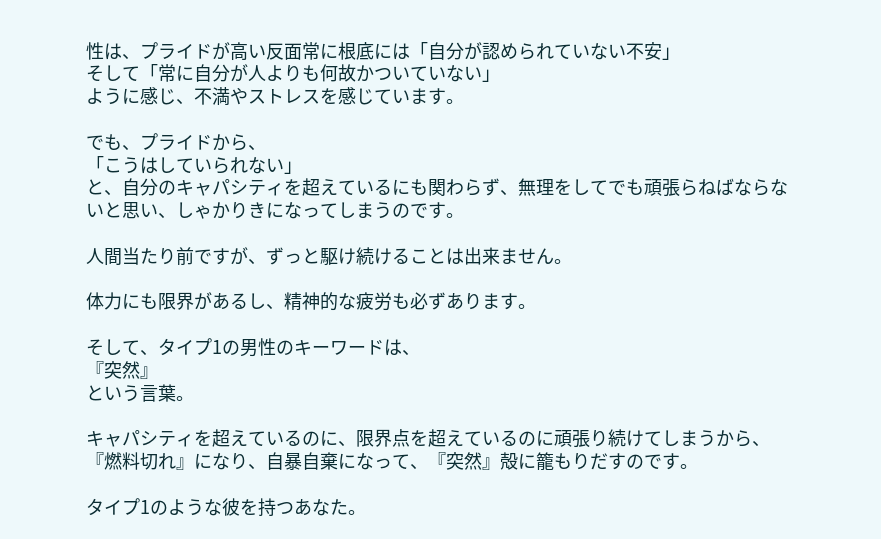性は、プライドが高い反面常に根底には「自分が認められていない不安」
そして「常に自分が人よりも何故かついていない」
ように感じ、不満やストレスを感じています。

でも、プライドから、
「こうはしていられない」
と、自分のキャパシティを超えているにも関わらず、無理をしてでも頑張らねばならないと思い、しゃかりきになってしまうのです。

人間当たり前ですが、ずっと駆け続けることは出来ません。

体力にも限界があるし、精神的な疲労も必ずあります。

そして、タイプ1の男性のキーワードは、
『突然』
という言葉。

キャパシティを超えているのに、限界点を超えているのに頑張り続けてしまうから、『燃料切れ』になり、自暴自棄になって、『突然』殻に籠もりだすのです。

タイプ1のような彼を持つあなた。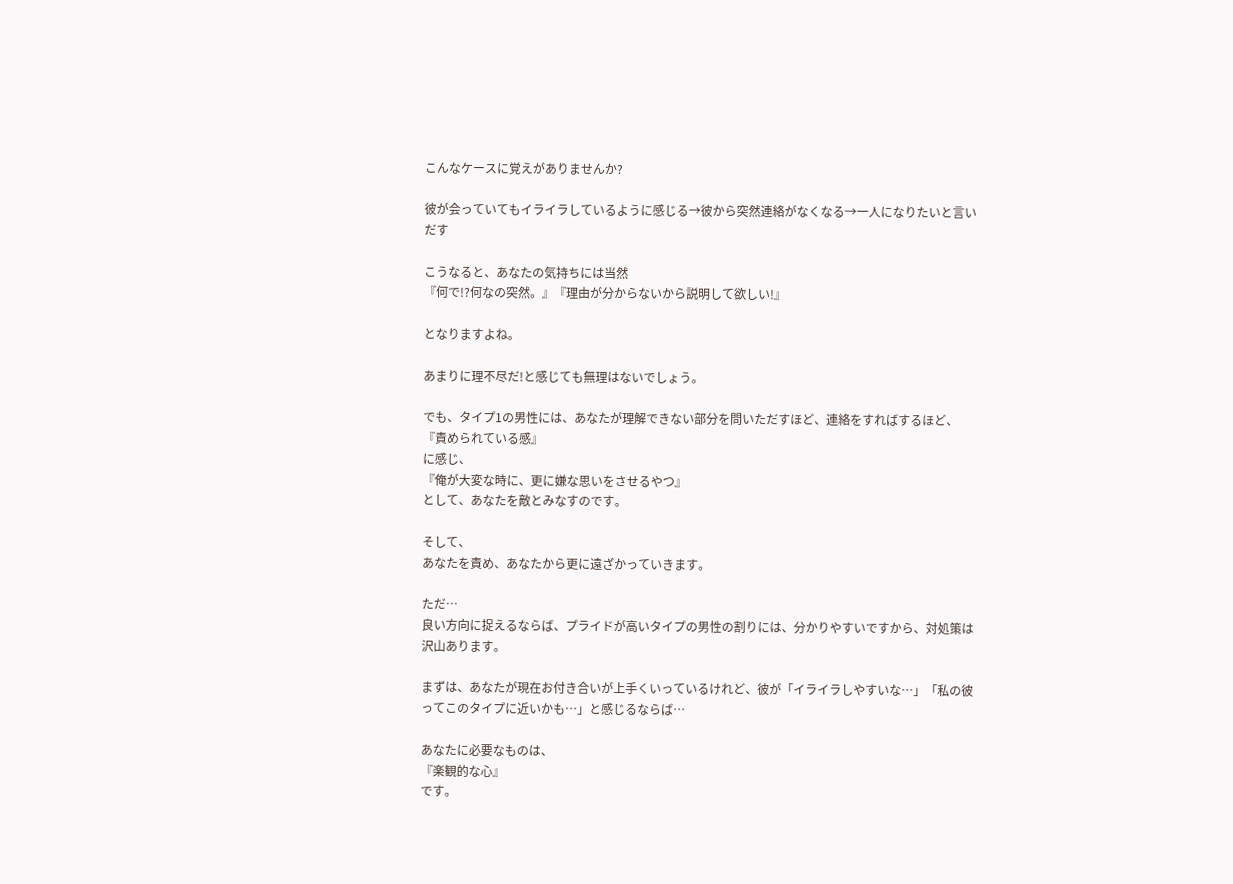こんなケースに覚えがありませんか?

彼が会っていてもイライラしているように感じる→彼から突然連絡がなくなる→一人になりたいと言いだす

こうなると、あなたの気持ちには当然
『何で!?何なの突然。』『理由が分からないから説明して欲しい!』

となりますよね。

あまりに理不尽だ!と感じても無理はないでしょう。

でも、タイプ1の男性には、あなたが理解できない部分を問いただすほど、連絡をすればするほど、
『責められている感』
に感じ、
『俺が大変な時に、更に嫌な思いをさせるやつ』
として、あなたを敵とみなすのです。

そして、
あなたを責め、あなたから更に遠ざかっていきます。

ただ…
良い方向に捉えるならば、プライドが高いタイプの男性の割りには、分かりやすいですから、対処策は沢山あります。

まずは、あなたが現在お付き合いが上手くいっているけれど、彼が「イライラしやすいな…」「私の彼ってこのタイプに近いかも…」と感じるならば…

あなたに必要なものは、
『楽観的な心』
です。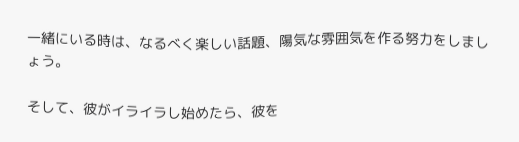一緒にいる時は、なるべく楽しい話題、陽気な雰囲気を作る努力をしましょう。

そして、彼がイライラし始めたら、彼を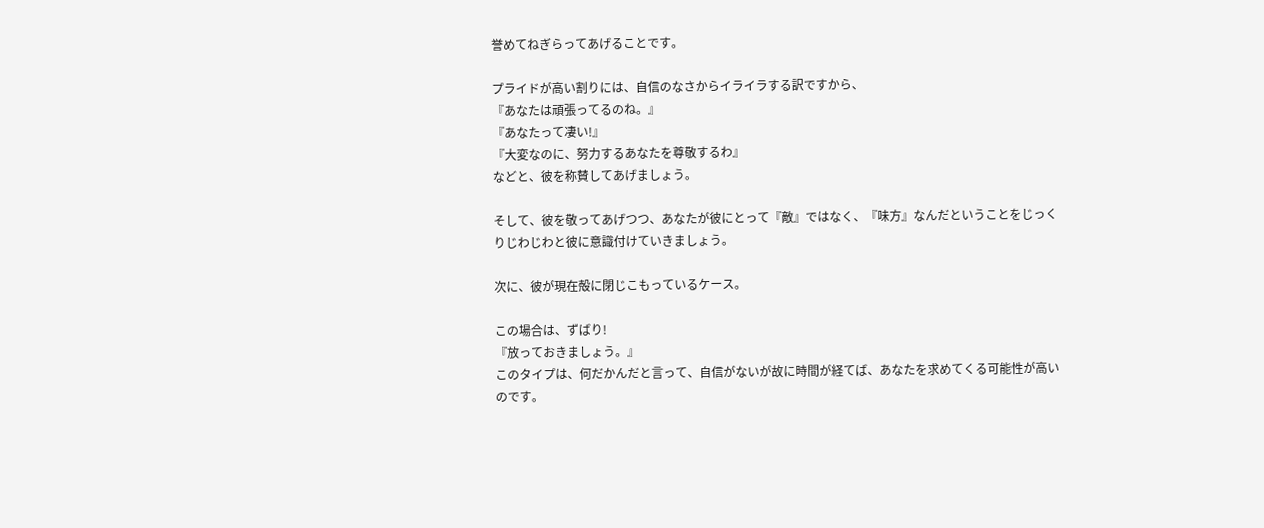誉めてねぎらってあげることです。

プライドが高い割りには、自信のなさからイライラする訳ですから、
『あなたは頑張ってるのね。』
『あなたって凄い!』
『大変なのに、努力するあなたを尊敬するわ』
などと、彼を称賛してあげましょう。

そして、彼を敬ってあげつつ、あなたが彼にとって『敵』ではなく、『味方』なんだということをじっくりじわじわと彼に意識付けていきましょう。

次に、彼が現在殻に閉じこもっているケース。

この場合は、ずばり!
『放っておきましょう。』
このタイプは、何だかんだと言って、自信がないが故に時間が経てば、あなたを求めてくる可能性が高いのです。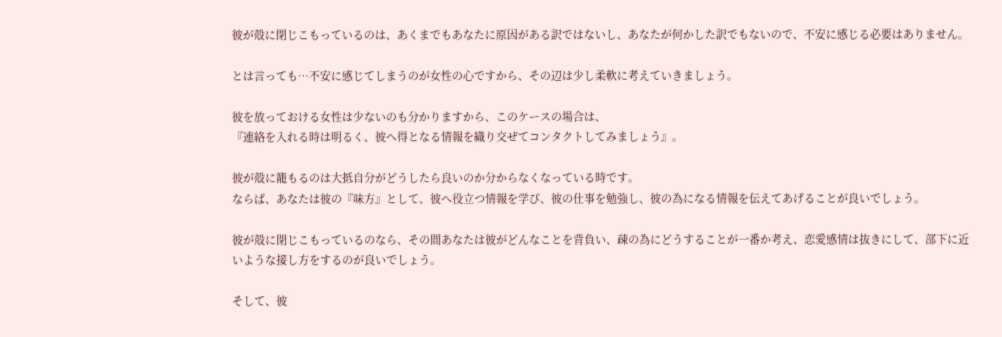彼が殻に閉じこもっているのは、あくまでもあなたに原因がある訳ではないし、あなたが何かした訳でもないので、不安に感じる必要はありません。

とは言っても…不安に感じてしまうのが女性の心ですから、その辺は少し柔軟に考えていきましょう。

彼を放っておける女性は少ないのも分かりますから、このケースの場合は、
『連絡を入れる時は明るく、彼へ得となる情報を織り交ぜてコンタクトしてみましょう』。

彼が殻に籠もるのは大抵自分がどうしたら良いのか分からなくなっている時です。
ならば、あなたは彼の『味方』として、彼へ役立つ情報を学び、彼の仕事を勉強し、彼の為になる情報を伝えてあげることが良いでしょう。

彼が殻に閉じこもっているのなら、その間あなたは彼がどんなことを背負い、疎の為にどうすることが一番か考え、恋愛感情は抜きにして、部下に近いような接し方をするのが良いでしょう。

そして、彼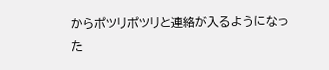からポツリポツリと連絡が入るようになった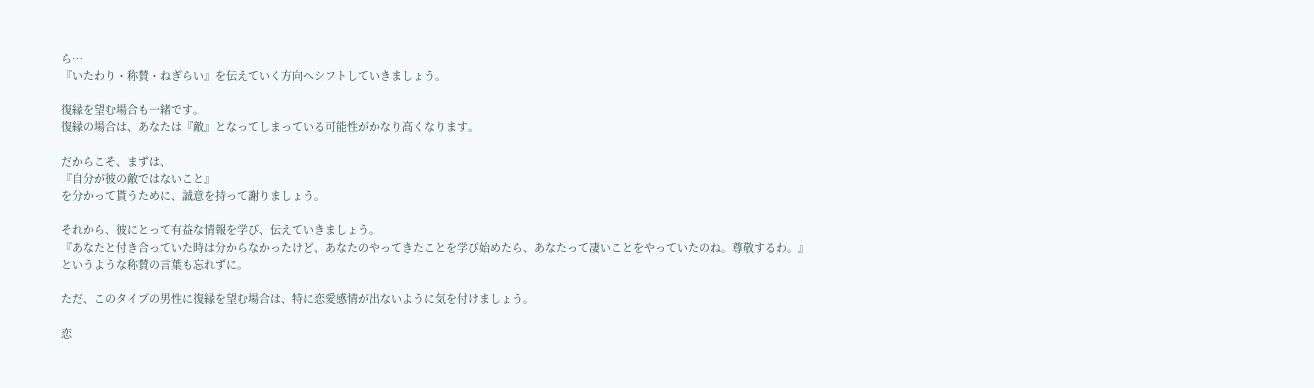ら…
『いたわり・称賛・ねぎらい』を伝えていく方向へシフトしていきましょう。

復縁を望む場合も一緒です。
復縁の場合は、あなたは『敵』となってしまっている可能性がかなり高くなります。

だからこそ、まずは、
『自分が彼の敵ではないこと』
を分かって貰うために、誠意を持って謝りましょう。

それから、彼にとって有益な情報を学び、伝えていきましょう。
『あなたと付き合っていた時は分からなかったけど、あなたのやってきたことを学び始めたら、あなたって凄いことをやっていたのね。尊敬するわ。』
というような称賛の言葉も忘れずに。

ただ、このタイプの男性に復縁を望む場合は、特に恋愛感情が出ないように気を付けましょう。

恋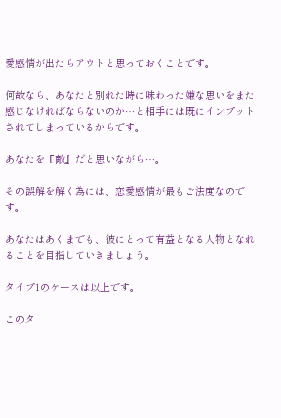愛感情が出たらアウトと思っておくことです。

何故なら、あなたと別れた時に味わった嫌な思いをまた感じなければならないのか…と相手には既にインプットされてしまっているからです。

あなたを『敵』だと思いながら…。

その誤解を解く為には、恋愛感情が最もご法度なのです。

あなたはあくまでも、彼にとって有益となる人物となれることを目指していきましょう。

タイプ1のケースは以上です。

このタ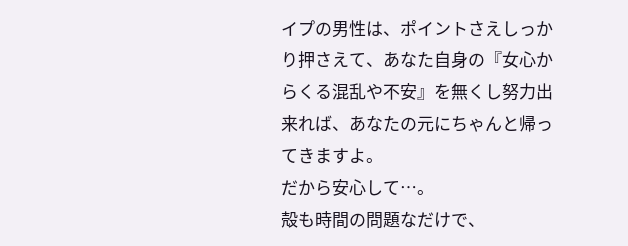イプの男性は、ポイントさえしっかり押さえて、あなた自身の『女心からくる混乱や不安』を無くし努力出来れば、あなたの元にちゃんと帰ってきますよ。
だから安心して…。
殻も時間の問題なだけで、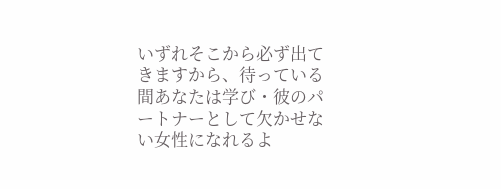いずれそこから必ず出てきますから、待っている間あなたは学び・彼のパートナーとして欠かせない女性になれるよ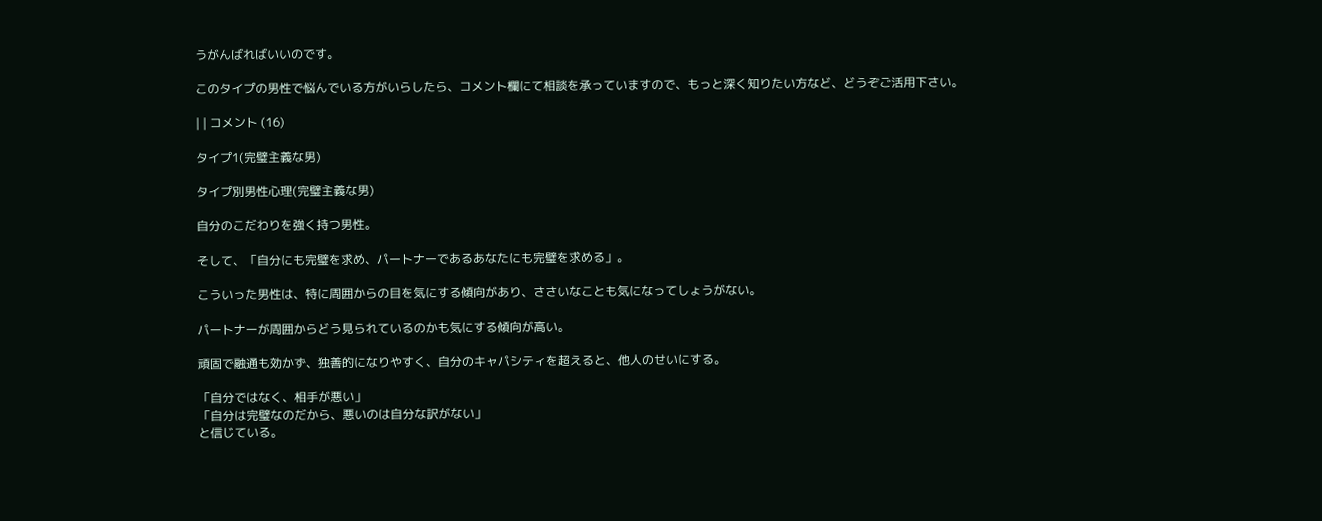うがんばればいいのです。

このタイプの男性で悩んでいる方がいらしたら、コメント欄にて相談を承っていますので、もっと深く知りたい方など、どうぞご活用下さい。

| | コメント (16)

タイプ1(完璧主義な男)

タイプ別男性心理(完璧主義な男)

自分のこだわりを強く持つ男性。

そして、「自分にも完璧を求め、パートナーであるあなたにも完璧を求める」。

こういった男性は、特に周囲からの目を気にする傾向があり、ささいなことも気になってしょうがない。

パートナーが周囲からどう見られているのかも気にする傾向が高い。

頑固で融通も効かず、独善的になりやすく、自分のキャパシティを超えると、他人のせいにする。

「自分ではなく、相手が悪い」
「自分は完璧なのだから、悪いのは自分な訳がない」
と信じている。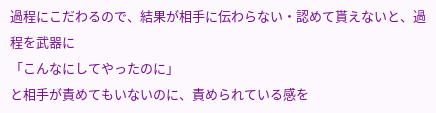過程にこだわるので、結果が相手に伝わらない・認めて貰えないと、過程を武器に
「こんなにしてやったのに」
と相手が責めてもいないのに、責められている感を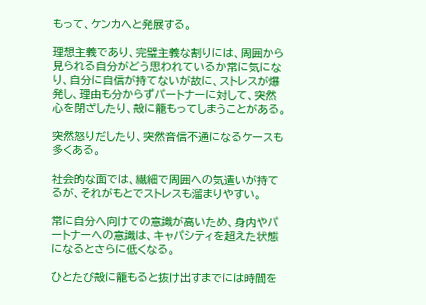もって、ケンカへと発展する。

理想主義であり、完璧主義な割りには、周囲から見られる自分がどう思われているか常に気になり、自分に自信が持てないが故に、ストレスが爆発し、理由も分からずパートナーに対して、突然心を閉ざしたり、殻に籠もってしまうことがある。

突然怒りだしたり、突然音信不通になるケースも多くある。

社会的な面では、繊細で周囲への気遣いが持てるが、それがもとでストレスも溜まりやすい。

常に自分へ向けての意識が高いため、身内やパートナーへの意識は、キャパシティを超えた状態になるとさらに低くなる。

ひとたび殻に籠もると抜け出すまでには時間を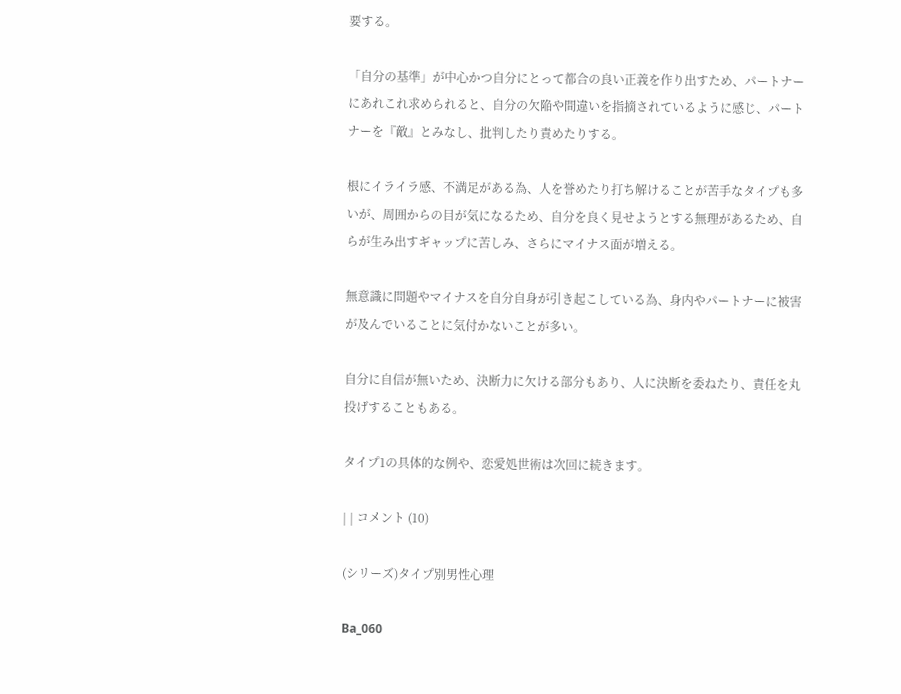要する。

「自分の基準」が中心かつ自分にとって都合の良い正義を作り出すため、パートナーにあれこれ求められると、自分の欠陥や間違いを指摘されているように感じ、パートナーを『敵』とみなし、批判したり責めたりする。

根にイライラ感、不満足がある為、人を誉めたり打ち解けることが苦手なタイプも多いが、周囲からの目が気になるため、自分を良く見せようとする無理があるため、自らが生み出すギャップに苦しみ、さらにマイナス面が増える。

無意識に問題やマイナスを自分自身が引き起こしている為、身内やパートナーに被害が及んでいることに気付かないことが多い。

自分に自信が無いため、決断力に欠ける部分もあり、人に決断を委ねたり、責任を丸投げすることもある。

タイプ1の具体的な例や、恋愛処世術は次回に続きます。

| | コメント (10)

(シリーズ)タイプ別男性心理

Ba_060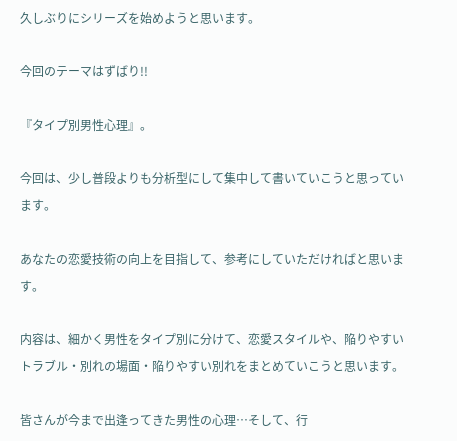久しぶりにシリーズを始めようと思います。

今回のテーマはずばり!!

『タイプ別男性心理』。

今回は、少し普段よりも分析型にして集中して書いていこうと思っています。

あなたの恋愛技術の向上を目指して、参考にしていただければと思います。

内容は、細かく男性をタイプ別に分けて、恋愛スタイルや、陥りやすいトラブル・別れの場面・陥りやすい別れをまとめていこうと思います。

皆さんが今まで出逢ってきた男性の心理…そして、行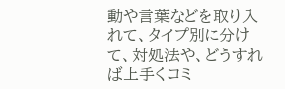動や言葉などを取り入れて、タイプ別に分けて、対処法や、どうすれば上手くコミ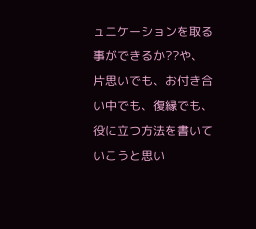ュニケーションを取る事ができるか??や、片思いでも、お付き合い中でも、復縁でも、役に立つ方法を書いていこうと思い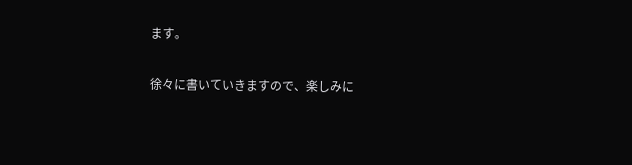ます。

徐々に書いていきますので、楽しみに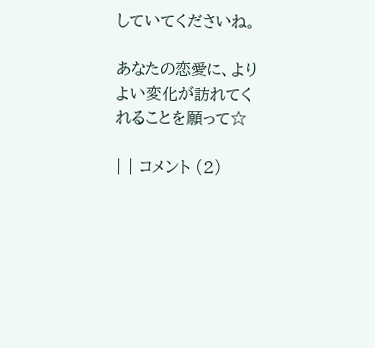していてくださいね。

あなたの恋愛に、よりよい変化が訪れてくれることを願って☆

| | コメント (2)